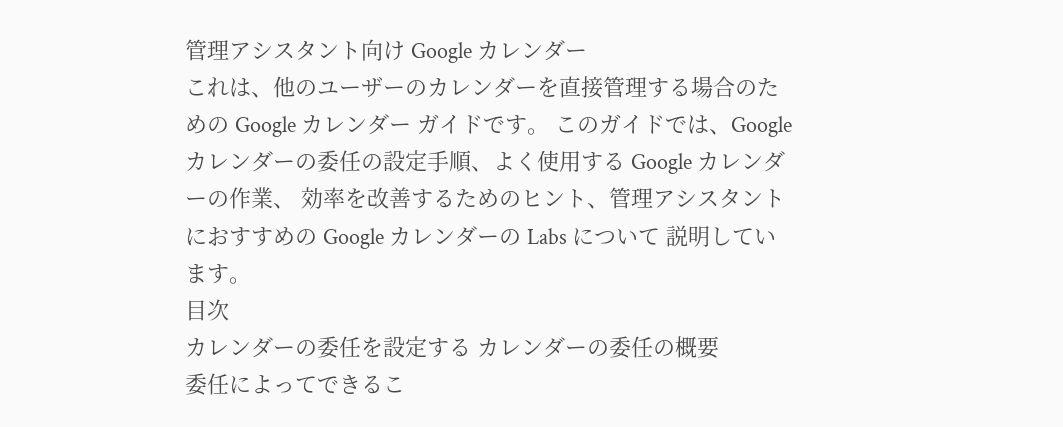管理アシスタント向け Google カレンダー
これは、他のユーザーのカレンダーを直接管理する場合のための Google カレンダー ガイドです。 このガイドでは、Google カレンダーの委任の設定手順、よく使用する Google カレンダーの作業、 効率を改善するためのヒント、管理アシスタントにおすすめの Google カレンダーの Labs について 説明しています。
目次
カレンダーの委任を設定する カレンダーの委任の概要
委任によってできるこ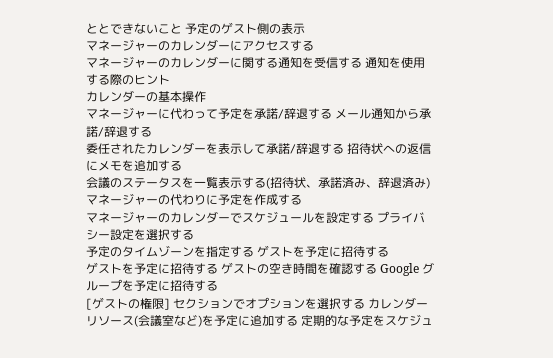ととできないこと 予定のゲスト側の表示
マネージャーのカレンダーにアクセスする
マネージャーのカレンダーに関する通知を受信する 通知を使用する際のヒント
カレンダーの基本操作
マネージャーに代わって予定を承諾/辞退する メール通知から承諾/辞退する
委任されたカレンダーを表示して承諾/辞退する 招待状への返信にメモを追加する
会議のステータスを一覧表示する(招待状、承諾済み、辞退済み) マネージャーの代わりに予定を作成する
マネージャーのカレンダーでスケジュールを設定する プライバシー設定を選択する
予定のタイムゾーンを指定する ゲストを予定に招待する
ゲストを予定に招待する ゲストの空き時間を確認する Google グループを予定に招待する
[ゲストの権限] セクションでオプションを選択する カレンダー リソース(会議室など)を予定に追加する 定期的な予定をスケジュ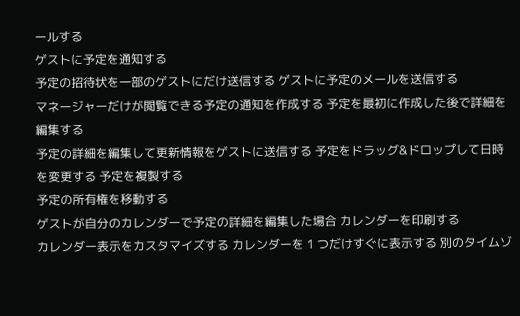ールする
ゲストに予定を通知する
予定の招待状を一部のゲストにだけ送信する ゲストに予定のメールを送信する
マネージャーだけが閲覧できる予定の通知を作成する 予定を最初に作成した後で詳細を編集する
予定の詳細を編集して更新情報をゲストに送信する 予定をドラッグ&ドロップして日時を変更する 予定を複製する
予定の所有権を移動する
ゲストが自分のカレンダーで予定の詳細を編集した場合 カレンダーを印刷する
カレンダー表示をカスタマイズする カレンダーを 1 つだけすぐに表示する 別のタイムゾ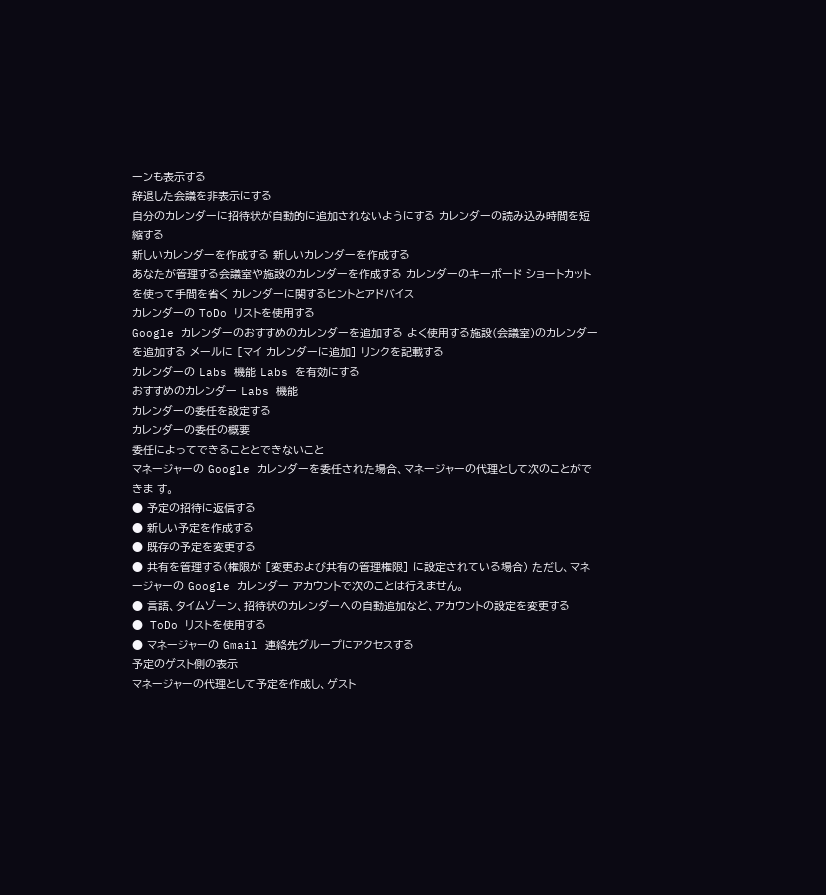ーンも表示する
辞退した会議を非表示にする
自分のカレンダーに招待状が自動的に追加されないようにする カレンダーの読み込み時間を短縮する
新しいカレンダーを作成する 新しいカレンダーを作成する
あなたが管理する会議室や施設のカレンダーを作成する カレンダーのキーボード ショートカットを使って手間を省く カレンダーに関するヒントとアドバイス
カレンダーの ToDo リストを使用する
Google カレンダーのおすすめのカレンダーを追加する よく使用する施設(会議室)のカレンダーを追加する メールに [マイ カレンダーに追加] リンクを記載する
カレンダーの Labs 機能 Labs を有効にする
おすすめのカレンダー Labs 機能
カレンダーの委任を設定する
カレンダーの委任の概要
委任によってできることとできないこと
マネージャーの Google カレンダーを委任された場合、マネージャーの代理として次のことができま す。
● 予定の招待に返信する
● 新しい予定を作成する
● 既存の予定を変更する
● 共有を管理する(権限が [変更および共有の管理権限] に設定されている場合) ただし、マネージャーの Google カレンダー アカウントで次のことは行えません。
● 言語、タイムゾーン、招待状のカレンダーへの自動追加など、アカウントの設定を変更する
● ToDo リストを使用する
● マネージャーの Gmail 連絡先グループにアクセスする
予定のゲスト側の表示
マネージャーの代理として予定を作成し、ゲスト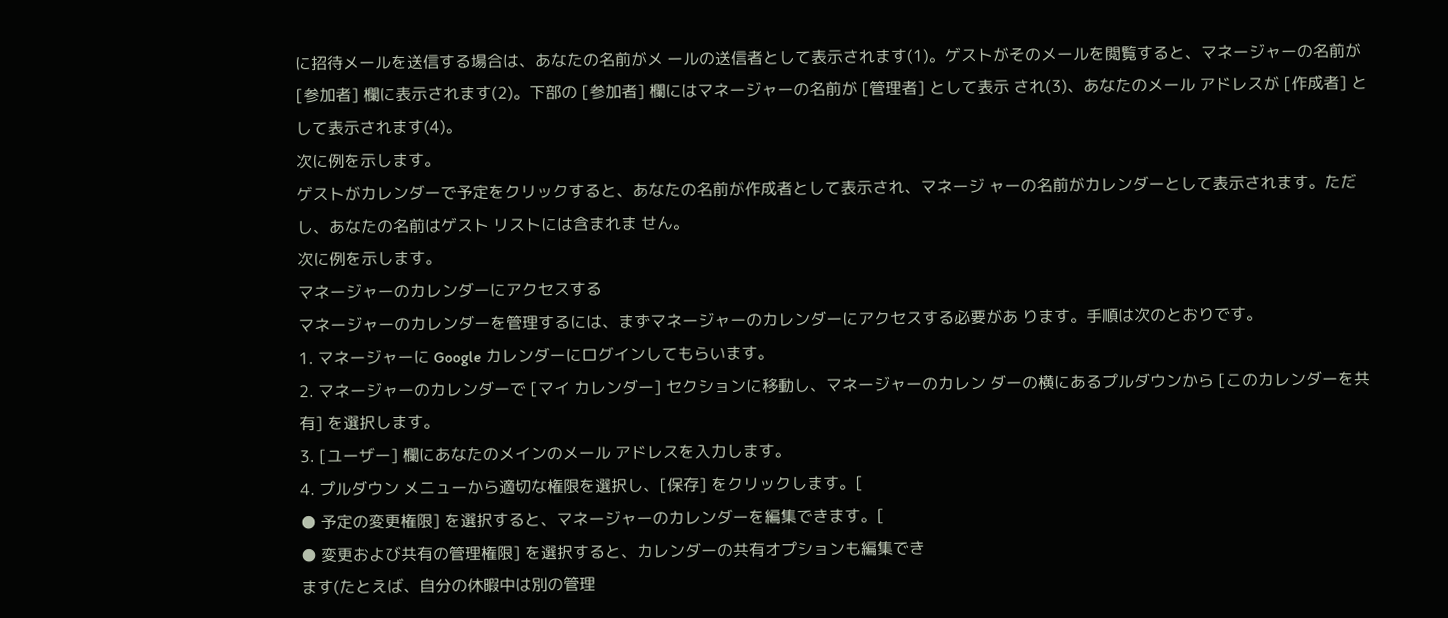に招待メールを送信する場合は、あなたの名前がメ ールの送信者として表示されます(1)。ゲストがそのメールを閲覧すると、マネージャーの名前が [参加者] 欄に表示されます(2)。下部の [参加者] 欄にはマネージャーの名前が [管理者] として表示 され(3)、あなたのメール アドレスが [作成者] として表示されます(4)。
次に例を示します。
ゲストがカレンダーで予定をクリックすると、あなたの名前が作成者として表示され、マネージ ャーの名前がカレンダーとして表示されます。ただし、あなたの名前はゲスト リストには含まれま せん。
次に例を示します。
マネージャーのカレンダーにアクセスする
マネージャーのカレンダーを管理するには、まずマネージャーのカレンダーにアクセスする必要があ ります。手順は次のとおりです。
1. マネージャーに Google カレンダーにログインしてもらいます。
2. マネージャーのカレンダーで [マイ カレンダー] セクションに移動し、マネージャーのカレン ダーの横にあるプルダウンから [このカレンダーを共有] を選択します。
3. [ユーザー] 欄にあなたのメインのメール アドレスを入力します。
4. プルダウン メニューから適切な権限を選択し、[保存] をクリックします。[
● 予定の変更権限] を選択すると、マネージャーのカレンダーを編集できます。[
● 変更および共有の管理権限] を選択すると、カレンダーの共有オプションも編集でき
ます(たとえば、自分の休暇中は別の管理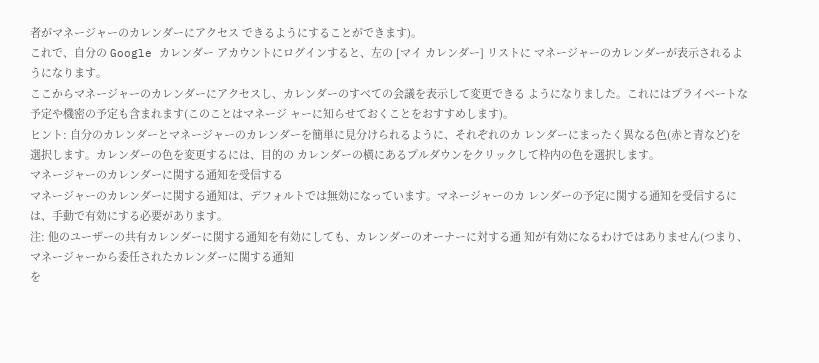者がマネージャーのカレンダーにアクセス できるようにすることができます)。
これで、自分の Google カレンダー アカウントにログインすると、左の [マイ カレンダー] リストに マネージャーのカレンダーが表示されるようになります。
ここからマネージャーのカレンダーにアクセスし、カレンダーのすべての会議を表示して変更できる ようになりました。これにはプライベートな予定や機密の予定も含まれます(このことはマネージ ャーに知らせておくことをおすすめします)。
ヒント: 自分のカレンダーとマネージャーのカレンダーを簡単に見分けられるように、それぞれのカ レンダーにまったく異なる色(赤と青など)を選択します。カレンダーの色を変更するには、目的の カレンダーの横にあるプルダウンをクリックして枠内の色を選択します。
マネージャーのカレンダーに関する通知を受信する
マネージャーのカレンダーに関する通知は、デフォルトでは無効になっています。マネージャーのカ レンダーの予定に関する通知を受信するには、手動で有効にする必要があります。
注: 他のユーザーの共有カレンダーに関する通知を有効にしても、カレンダーのオーナーに対する通 知が有効になるわけではありません(つまり、マネージャーから委任されたカレンダーに関する通知
を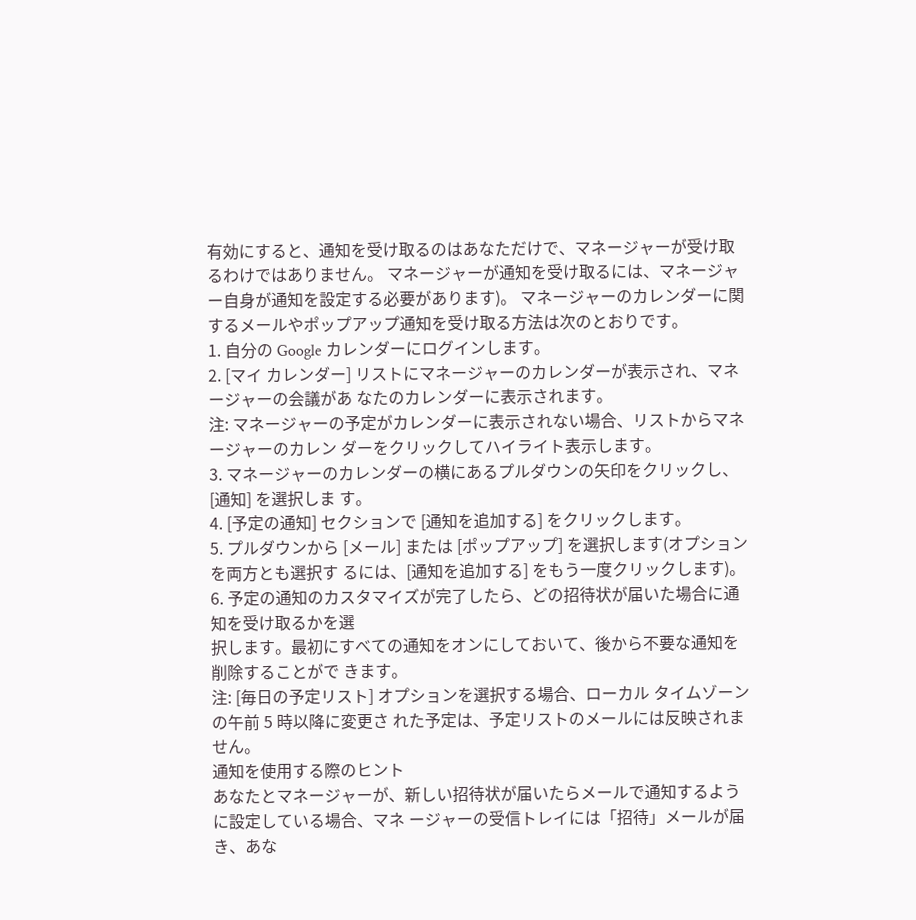有効にすると、通知を受け取るのはあなただけで、マネージャーが受け取るわけではありません。 マネージャーが通知を受け取るには、マネージャー自身が通知を設定する必要があります)。 マネージャーのカレンダーに関するメールやポップアップ通知を受け取る方法は次のとおりです。
1. 自分の Google カレンダーにログインします。
2. [マイ カレンダー] リストにマネージャーのカレンダーが表示され、マネージャーの会議があ なたのカレンダーに表示されます。
注: マネージャーの予定がカレンダーに表示されない場合、リストからマネージャーのカレン ダーをクリックしてハイライト表示します。
3. マネージャーのカレンダーの横にあるプルダウンの矢印をクリックし、[通知] を選択しま す。
4. [予定の通知] セクションで [通知を追加する] をクリックします。
5. プルダウンから [メール] または [ポップアップ] を選択します(オプションを両方とも選択す るには、[通知を追加する] をもう一度クリックします)。
6. 予定の通知のカスタマイズが完了したら、どの招待状が届いた場合に通知を受け取るかを選
択します。最初にすべての通知をオンにしておいて、後から不要な通知を削除することがで きます。
注: [毎日の予定リスト] オプションを選択する場合、ローカル タイムゾーンの午前 5 時以降に変更さ れた予定は、予定リストのメールには反映されません。
通知を使用する際のヒント
あなたとマネージャーが、新しい招待状が届いたらメールで通知するように設定している場合、マネ ージャーの受信トレイには「招待」メールが届き、あな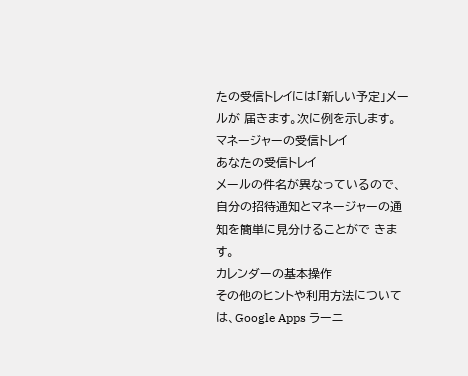たの受信トレイには「新しい予定」メールが 届きます。次に例を示します。
マネージャーの受信トレイ
あなたの受信トレイ
メールの件名が異なっているので、自分の招待通知とマネージャーの通知を簡単に見分けることがで きます。
カレンダーの基本操作
その他のヒントや利用方法については、Google Apps ラーニ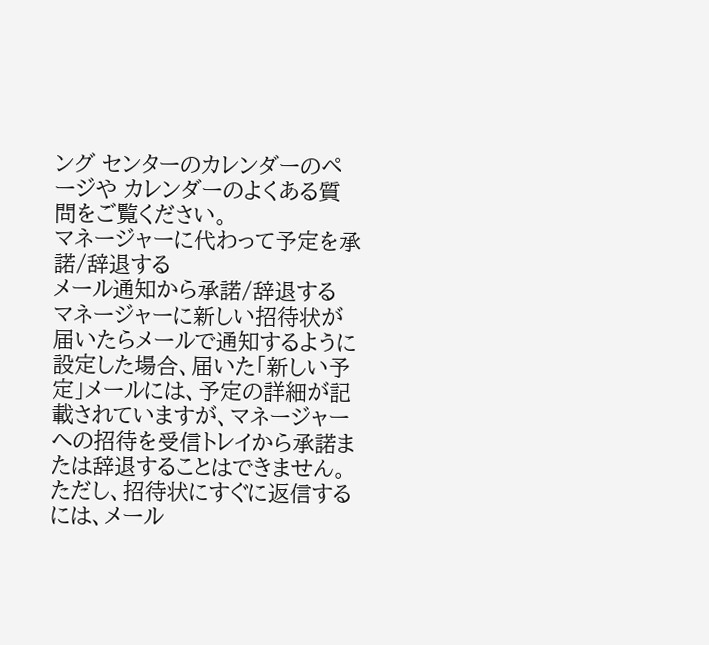ング センターのカレンダーのページや カレンダーのよくある質問をご覧ください。
マネージャーに代わって予定を承諾/辞退する
メール通知から承諾/辞退する
マネージャーに新しい招待状が届いたらメールで通知するように設定した場合、届いた「新しい予 定」メールには、予定の詳細が記載されていますが、マネージャーへの招待を受信トレイから承諾ま たは辞退することはできません。ただし、招待状にすぐに返信するには、メール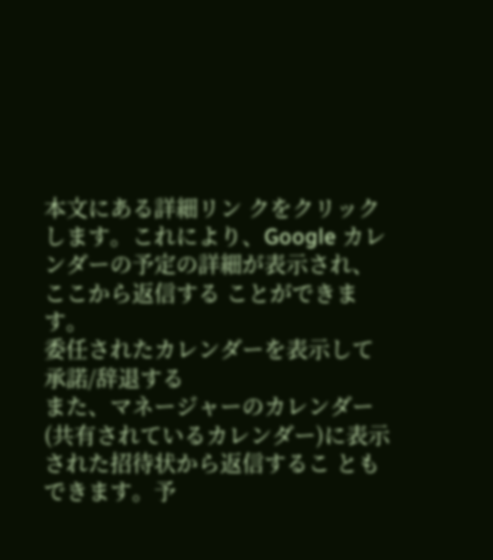本文にある詳細リン クをクリックします。これにより、Google カレンダーの予定の詳細が表示され、ここから返信する ことができます。
委任されたカレンダーを表示して承諾/辞退する
また、マネージャーのカレンダー(共有されているカレンダー)に表示された招待状から返信するこ ともできます。予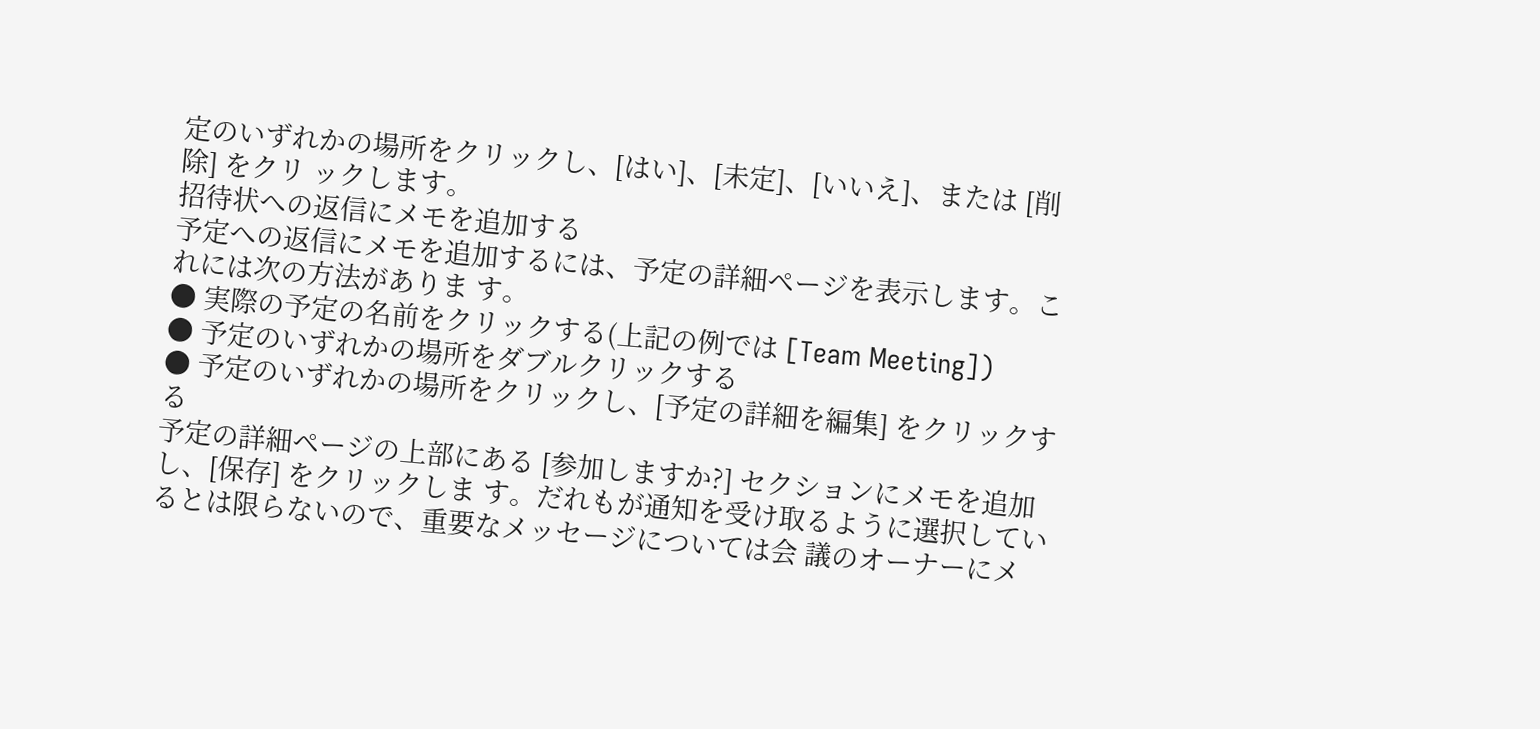定のいずれかの場所をクリックし、[はい]、[未定]、[いいえ]、または [削除] をクリ ックします。
招待状への返信にメモを追加する
予定への返信にメモを追加するには、予定の詳細ページを表示します。これには次の方法がありま す。
● 実際の予定の名前をクリックする(上記の例では [Team Meeting])
● 予定のいずれかの場所をダブルクリックする
● 予定のいずれかの場所をクリックし、[予定の詳細を編集] をクリックする
予定の詳細ページの上部にある [参加しますか?] セクションにメモを追加し、[保存] をクリックしま す。だれもが通知を受け取るように選択しているとは限らないので、重要なメッセージについては会 議のオーナーにメ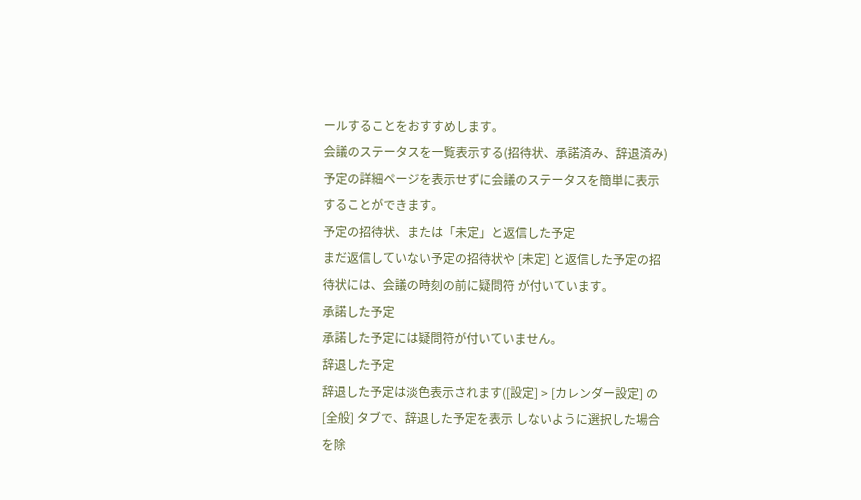ールすることをおすすめします。
会議のステータスを一覧表示する(招待状、承諾済み、辞退済み)
予定の詳細ページを表示せずに会議のステータスを簡単に表示することができます。
予定の招待状、または「未定」と返信した予定
まだ返信していない予定の招待状や [未定] と返信した予定の招待状には、会議の時刻の前に疑問符 が付いています。
承諾した予定
承諾した予定には疑問符が付いていません。
辞退した予定
辞退した予定は淡色表示されます([設定] > [カレンダー設定] の [全般] タブで、辞退した予定を表示 しないように選択した場合を除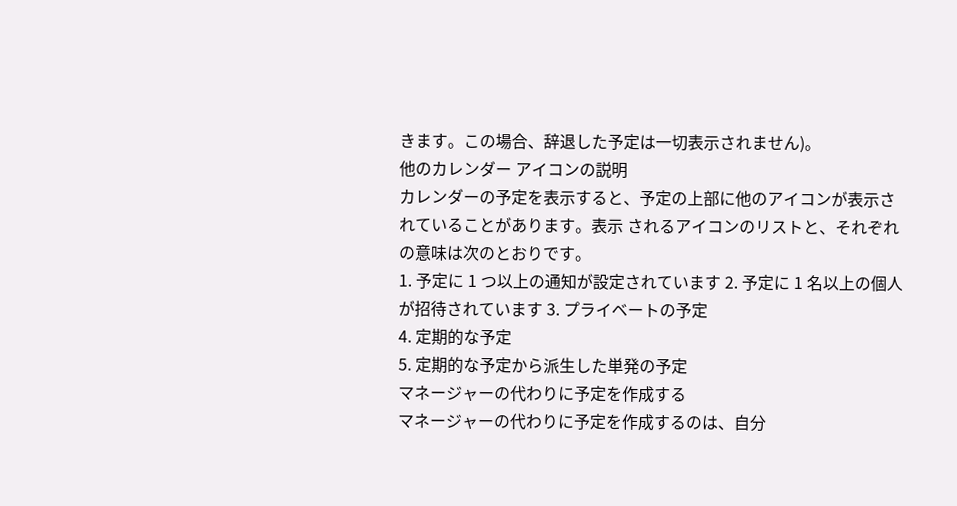きます。この場合、辞退した予定は一切表示されません)。
他のカレンダー アイコンの説明
カレンダーの予定を表示すると、予定の上部に他のアイコンが表示されていることがあります。表示 されるアイコンのリストと、それぞれの意味は次のとおりです。
1. 予定に 1 つ以上の通知が設定されています 2. 予定に 1 名以上の個人が招待されています 3. プライベートの予定
4. 定期的な予定
5. 定期的な予定から派生した単発の予定
マネージャーの代わりに予定を作成する
マネージャーの代わりに予定を作成するのは、自分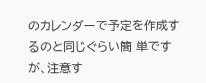のカレンダーで予定を作成するのと同じぐらい簡 単ですが、注意す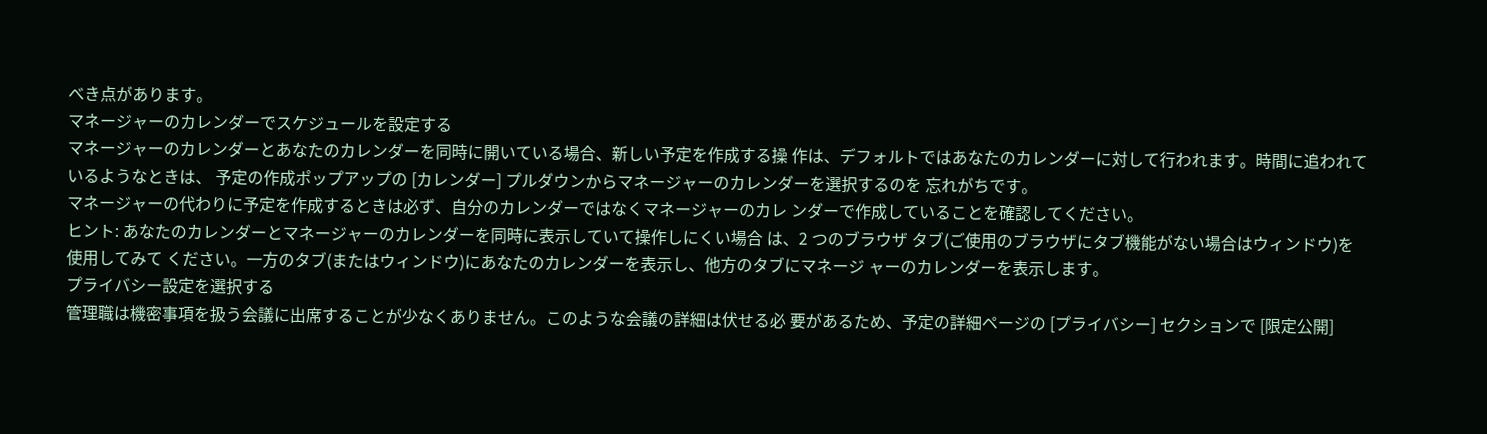べき点があります。
マネージャーのカレンダーでスケジュールを設定する
マネージャーのカレンダーとあなたのカレンダーを同時に開いている場合、新しい予定を作成する操 作は、デフォルトではあなたのカレンダーに対して行われます。時間に追われているようなときは、 予定の作成ポップアップの [カレンダー] プルダウンからマネージャーのカレンダーを選択するのを 忘れがちです。
マネージャーの代わりに予定を作成するときは必ず、自分のカレンダーではなくマネージャーのカレ ンダーで作成していることを確認してください。
ヒント: あなたのカレンダーとマネージャーのカレンダーを同時に表示していて操作しにくい場合 は、2 つのブラウザ タブ(ご使用のブラウザにタブ機能がない場合はウィンドウ)を使用してみて ください。一方のタブ(またはウィンドウ)にあなたのカレンダーを表示し、他方のタブにマネージ ャーのカレンダーを表示します。
プライバシー設定を選択する
管理職は機密事項を扱う会議に出席することが少なくありません。このような会議の詳細は伏せる必 要があるため、予定の詳細ページの [プライバシー] セクションで [限定公開]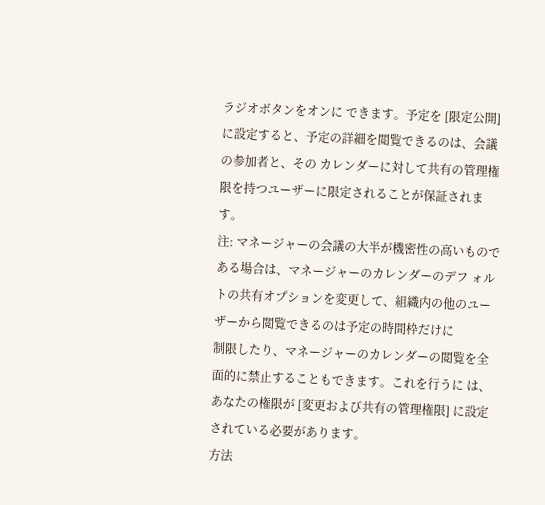ラジオボタンをオンに できます。予定を [限定公開] に設定すると、予定の詳細を閲覧できるのは、会議の参加者と、その カレンダーに対して共有の管理権限を持つユーザーに限定されることが保証されます。
注: マネージャーの会議の大半が機密性の高いものである場合は、マネージャーのカレンダーのデフ ォルトの共有オプションを変更して、組織内の他のユーザーから閲覧できるのは予定の時間枠だけに
制限したり、マネージャーのカレンダーの閲覧を全面的に禁止することもできます。これを行うに は、あなたの権限が [変更および共有の管理権限] に設定されている必要があります。
方法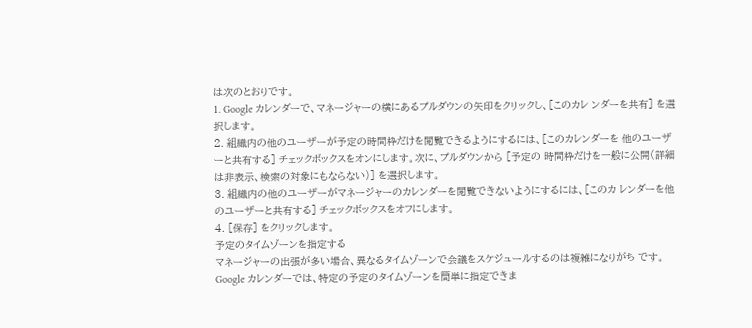は次のとおりです。
1. Google カレンダーで、マネージャーの横にあるプルダウンの矢印をクリックし、[このカレ ンダーを共有] を選択します。
2. 組織内の他のユーザーが予定の時間枠だけを閲覧できるようにするには、[このカレンダーを 他のユーザーと共有する] チェックボックスをオンにします。次に、プルダウンから [予定の 時間枠だけを一般に公開(詳細は非表示、検索の対象にもならない)] を選択します。
3. 組織内の他のユーザーがマネージャーのカレンダーを閲覧できないようにするには、[このカ レンダーを他のユーザーと共有する] チェックボックスをオフにします。
4. [保存] をクリックします。
予定のタイムゾーンを指定する
マネージャーの出張が多い場合、異なるタイムゾーンで会議をスケジュールするのは複雑になりがち です。Google カレンダーでは、特定の予定のタイムゾーンを簡単に指定できま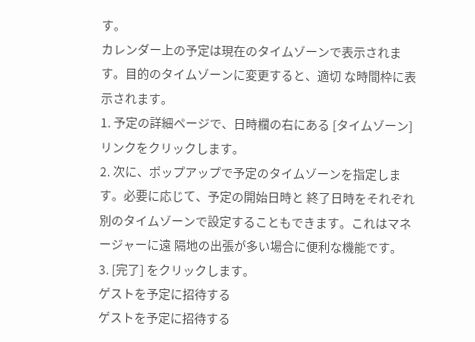す。
カレンダー上の予定は現在のタイムゾーンで表示されます。目的のタイムゾーンに変更すると、適切 な時間枠に表示されます。
1. 予定の詳細ページで、日時欄の右にある [タイムゾーン] リンクをクリックします。
2. 次に、ポップアップで予定のタイムゾーンを指定します。必要に応じて、予定の開始日時と 終了日時をそれぞれ別のタイムゾーンで設定することもできます。これはマネージャーに遠 隔地の出張が多い場合に便利な機能です。
3. [完了] をクリックします。
ゲストを予定に招待する
ゲストを予定に招待する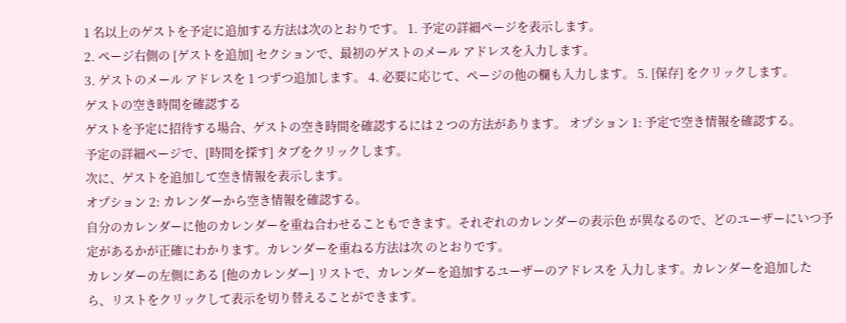1 名以上のゲストを予定に追加する方法は次のとおりです。 1. 予定の詳細ページを表示します。
2. ページ右側の [ゲストを追加] セクションで、最初のゲストのメール アドレスを入力します。
3. ゲストのメール アドレスを 1 つずつ追加します。 4. 必要に応じて、ページの他の欄も入力します。 5. [保存] をクリックします。
ゲストの空き時間を確認する
ゲストを予定に招待する場合、ゲストの空き時間を確認するには 2 つの方法があります。 オプション 1: 予定で空き情報を確認する。
予定の詳細ページで、[時間を探す] タブをクリックします。
次に、ゲストを追加して空き情報を表示します。
オプション 2: カレンダーから空き情報を確認する。
自分のカレンダーに他のカレンダーを重ね合わせることもできます。それぞれのカレンダーの表示色 が異なるので、どのユーザーにいつ予定があるかが正確にわかります。カレンダーを重ねる方法は次 のとおりです。
カレンダーの左側にある [他のカレンダー] リストで、カレンダーを追加するユーザーのアドレスを 入力します。カレンダーを追加したら、リストをクリックして表示を切り替えることができます。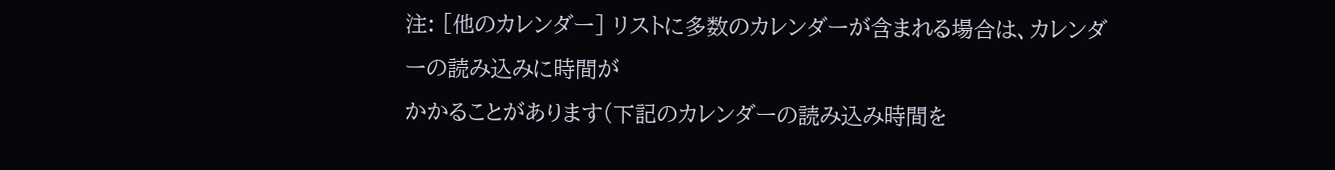注: [他のカレンダー] リストに多数のカレンダーが含まれる場合は、カレンダーの読み込みに時間が
かかることがあります(下記のカレンダーの読み込み時間を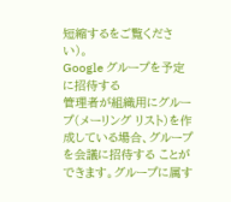短縮するをご覧ください)。
Google グループを予定に招待する
管理者が組織用にグループ(メーリング リスト)を作成している場合、グループを会議に招待する ことができます。グループに属す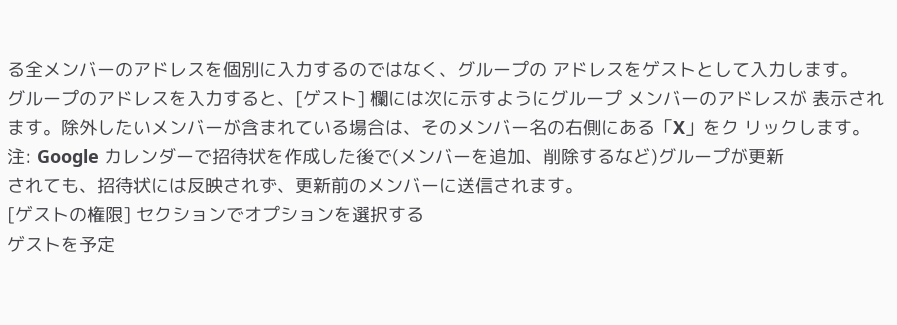る全メンバーのアドレスを個別に入力するのではなく、グループの アドレスをゲストとして入力します。
グループのアドレスを入力すると、[ゲスト] 欄には次に示すようにグループ メンバーのアドレスが 表示されます。除外したいメンバーが含まれている場合は、そのメンバー名の右側にある「X」をク リックします。
注: Google カレンダーで招待状を作成した後で(メンバーを追加、削除するなど)グループが更新
されても、招待状には反映されず、更新前のメンバーに送信されます。
[ゲストの権限] セクションでオプションを選択する
ゲストを予定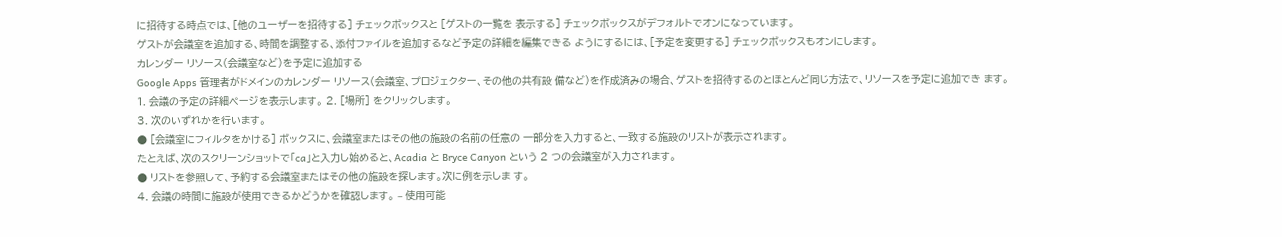に招待する時点では、[他のユーザーを招待する] チェックボックスと [ゲストの一覧を 表示する] チェックボックスがデフォルトでオンになっています。
ゲストが会議室を追加する、時間を調整する、添付ファイルを追加するなど予定の詳細を編集できる ようにするには、[予定を変更する] チェックボックスもオンにします。
カレンダー リソース(会議室など)を予定に追加する
Google Apps 管理者がドメインのカレンダー リソース(会議室、プロジェクター、その他の共有設 備など)を作成済みの場合、ゲストを招待するのとほとんど同じ方法で、リソースを予定に追加でき ます。
1. 会議の予定の詳細ページを表示します。 2. [場所] をクリックします。
3. 次のいずれかを行います。
● [会議室にフィルタをかける] ボックスに、会議室またはその他の施設の名前の任意の 一部分を入力すると、一致する施設のリストが表示されます。
たとえば、次のスクリーンショットで「ca」と入力し始めると、Acadia と Bryce Canyon という 2 つの会議室が入力されます。
● リストを参照して、予約する会議室またはその他の施設を探します。次に例を示しま す。
4. 会議の時間に施設が使用できるかどうかを確認します。 – 使用可能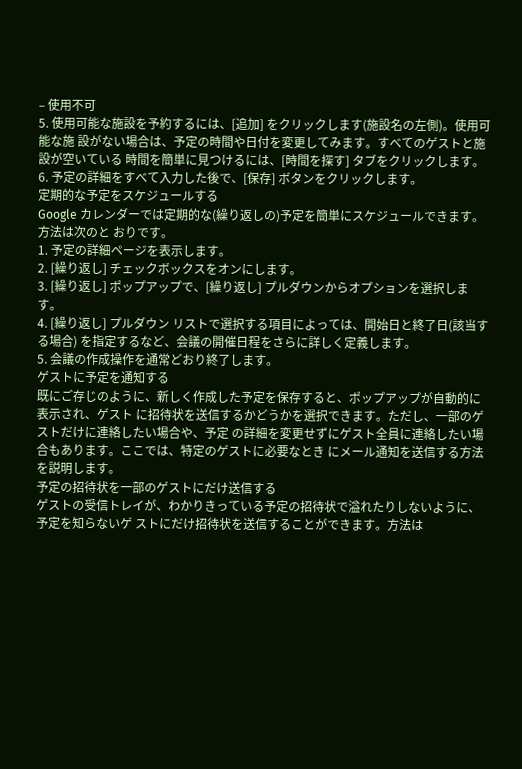– 使用不可
5. 使用可能な施設を予約するには、[追加] をクリックします(施設名の左側)。使用可能な施 設がない場合は、予定の時間や日付を変更してみます。すべてのゲストと施設が空いている 時間を簡単に見つけるには、[時間を探す] タブをクリックします。
6. 予定の詳細をすべて入力した後で、[保存] ボタンをクリックします。
定期的な予定をスケジュールする
Google カレンダーでは定期的な(繰り返しの)予定を簡単にスケジュールできます。方法は次のと おりです。
1. 予定の詳細ページを表示します。
2. [繰り返し] チェックボックスをオンにします。
3. [繰り返し] ポップアップで、[繰り返し] プルダウンからオプションを選択します。
4. [繰り返し] プルダウン リストで選択する項目によっては、開始日と終了日(該当する場合) を指定するなど、会議の開催日程をさらに詳しく定義します。
5. 会議の作成操作を通常どおり終了します。
ゲストに予定を通知する
既にご存じのように、新しく作成した予定を保存すると、ポップアップが自動的に表示され、ゲスト に招待状を送信するかどうかを選択できます。ただし、一部のゲストだけに連絡したい場合や、予定 の詳細を変更せずにゲスト全員に連絡したい場合もあります。ここでは、特定のゲストに必要なとき にメール通知を送信する方法を説明します。
予定の招待状を一部のゲストにだけ送信する
ゲストの受信トレイが、わかりきっている予定の招待状で溢れたりしないように、予定を知らないゲ ストにだけ招待状を送信することができます。方法は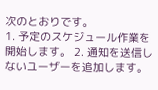次のとおりです。
1. 予定のスケジュール作業を開始します。 2. 通知を送信しないユーザーを追加します。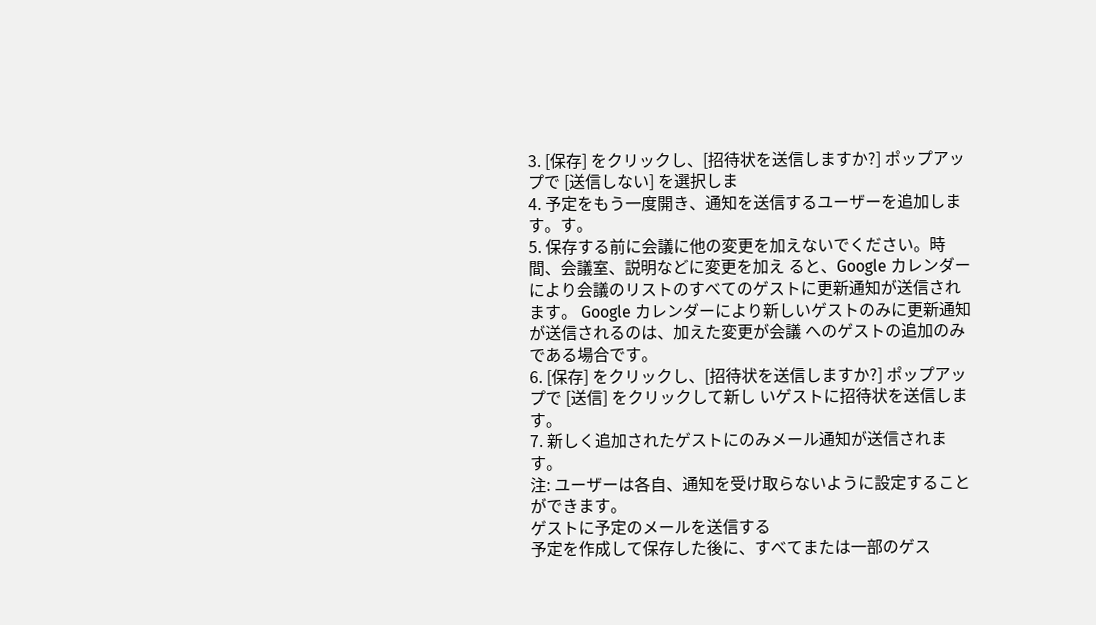3. [保存] をクリックし、[招待状を送信しますか?] ポップアップで [送信しない] を選択しま
4. 予定をもう一度開き、通知を送信するユーザーを追加します。す。
5. 保存する前に会議に他の変更を加えないでください。時間、会議室、説明などに変更を加え ると、Google カレンダーにより会議のリストのすべてのゲストに更新通知が送信されます。 Google カレンダーにより新しいゲストのみに更新通知が送信されるのは、加えた変更が会議 へのゲストの追加のみである場合です。
6. [保存] をクリックし、[招待状を送信しますか?] ポップアップで [送信] をクリックして新し いゲストに招待状を送信します。
7. 新しく追加されたゲストにのみメール通知が送信されます。
注: ユーザーは各自、通知を受け取らないように設定することができます。
ゲストに予定のメールを送信する
予定を作成して保存した後に、すべてまたは一部のゲス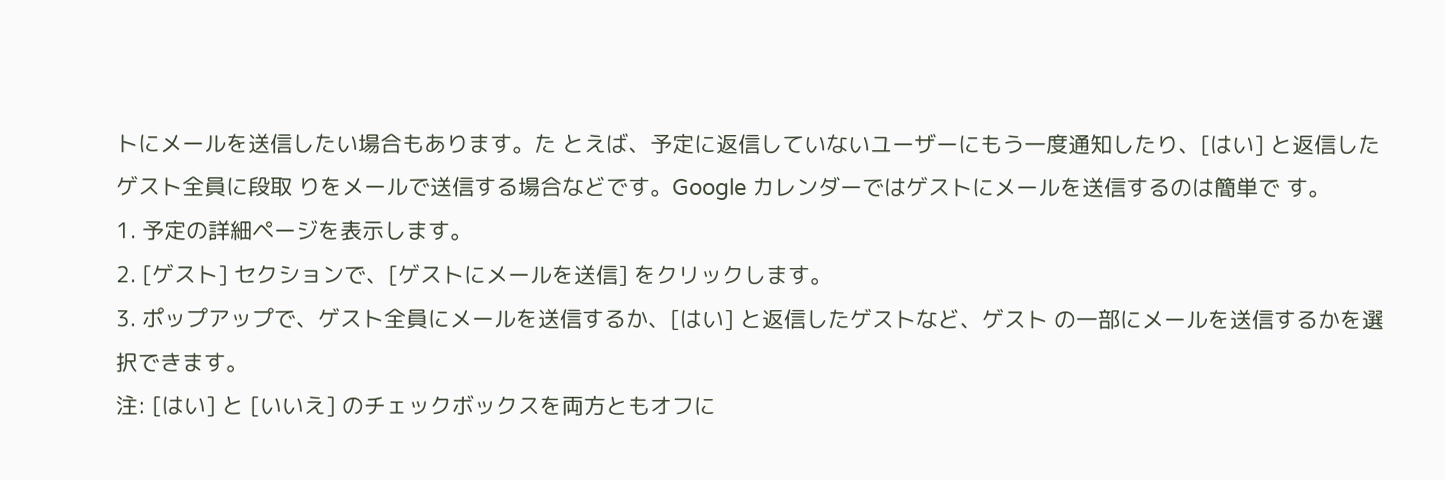トにメールを送信したい場合もあります。た とえば、予定に返信していないユーザーにもう一度通知したり、[はい] と返信したゲスト全員に段取 りをメールで送信する場合などです。Google カレンダーではゲストにメールを送信するのは簡単で す。
1. 予定の詳細ページを表示します。
2. [ゲスト] セクションで、[ゲストにメールを送信] をクリックします。
3. ポップアップで、ゲスト全員にメールを送信するか、[はい] と返信したゲストなど、ゲスト の一部にメールを送信するかを選択できます。
注: [はい] と [いいえ] のチェックボックスを両方ともオフに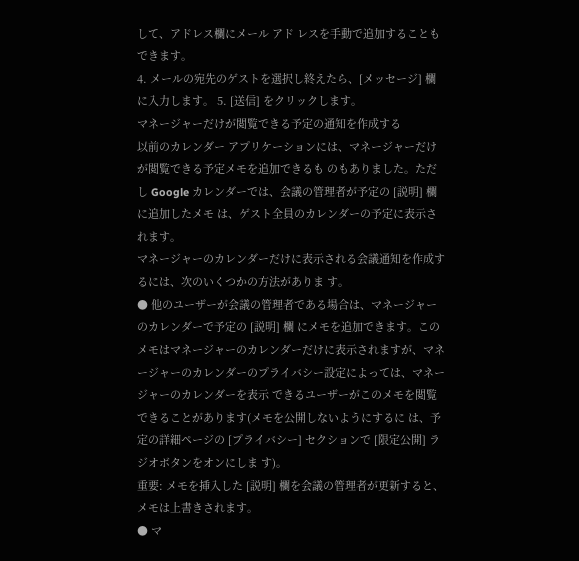して、アドレス欄にメール アド レスを手動で追加することもできます。
4. メールの宛先のゲストを選択し終えたら、[メッセージ] 欄に入力します。 5. [送信] をクリックします。
マネージャーだけが閲覧できる予定の通知を作成する
以前のカレンダー アプリケーションには、マネージャーだけが閲覧できる予定メモを追加できるも のもありました。ただし Google カレンダーでは、会議の管理者が予定の [説明] 欄に追加したメモ は、ゲスト全員のカレンダーの予定に表示されます。
マネージャーのカレンダーだけに表示される会議通知を作成するには、次のいくつかの方法がありま す。
● 他のユーザーが会議の管理者である場合は、マネージャーのカレンダーで予定の [説明] 欄 にメモを追加できます。このメモはマネージャーのカレンダーだけに表示されますが、マネ ージャーのカレンダーのプライバシー設定によっては、マネージャーのカレンダーを表示 できるユーザーがこのメモを閲覧できることがあります(メモを公開しないようにするに は、予定の詳細ページの [プライバシー] セクションで [限定公開] ラジオボタンをオンにしま す)。
重要: メモを挿入した [説明] 欄を会議の管理者が更新すると、メモは上書きされます。
● マ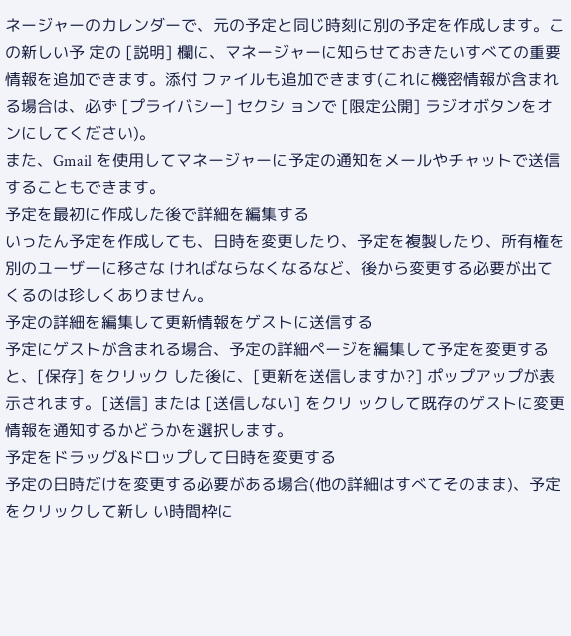ネージャーのカレンダーで、元の予定と同じ時刻に別の予定を作成します。この新しい予 定の [説明] 欄に、マネージャーに知らせておきたいすべての重要情報を追加できます。添付 ファイルも追加できます(これに機密情報が含まれる場合は、必ず [プライバシー] セクシ ョンで [限定公開] ラジオボタンをオンにしてください)。
また、Gmail を使用してマネージャーに予定の通知をメールやチャットで送信することもできます。
予定を最初に作成した後で詳細を編集する
いったん予定を作成しても、日時を変更したり、予定を複製したり、所有権を別のユーザーに移さな ければならなくなるなど、後から変更する必要が出てくるのは珍しくありません。
予定の詳細を編集して更新情報をゲストに送信する
予定にゲストが含まれる場合、予定の詳細ページを編集して予定を変更すると、[保存] をクリック した後に、[更新を送信しますか?] ポップアップが表示されます。[送信] または [送信しない] をクリ ックして既存のゲストに変更情報を通知するかどうかを選択します。
予定をドラッグ&ドロップして日時を変更する
予定の日時だけを変更する必要がある場合(他の詳細はすべてそのまま)、予定をクリックして新し い時間枠に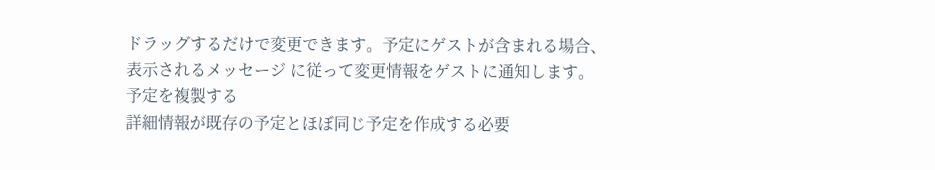ドラッグするだけで変更できます。予定にゲストが含まれる場合、表示されるメッセージ に従って変更情報をゲストに通知します。
予定を複製する
詳細情報が既存の予定とほぼ同じ予定を作成する必要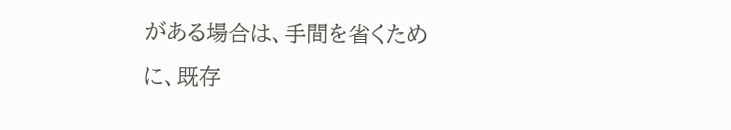がある場合は、手間を省くために、既存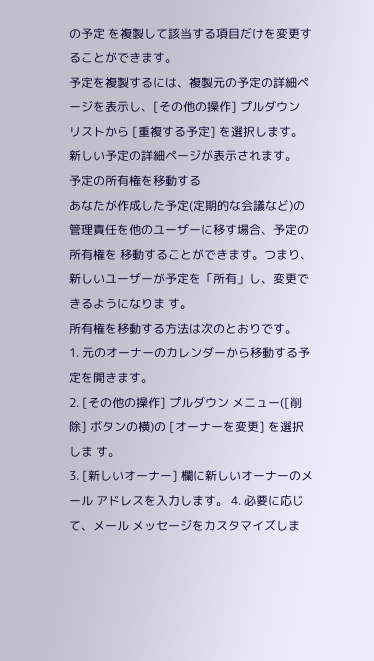の予定 を複製して該当する項目だけを変更することができます。
予定を複製するには、複製元の予定の詳細ページを表示し、[その他の操作] プルダウン リストから [重複する予定] を選択します。新しい予定の詳細ページが表示されます。
予定の所有権を移動する
あなたが作成した予定(定期的な会議など)の管理責任を他のユーザーに移す場合、予定の所有権を 移動することができます。つまり、新しいユーザーが予定を「所有」し、変更できるようになりま す。
所有権を移動する方法は次のとおりです。
1. 元のオーナーのカレンダーから移動する予定を開きます。
2. [その他の操作] プルダウン メニュー([削除] ボタンの横)の [オーナーを変更] を選択しま す。
3. [新しいオーナー] 欄に新しいオーナーのメール アドレスを入力します。 4. 必要に応じて、メール メッセージをカスタマイズしま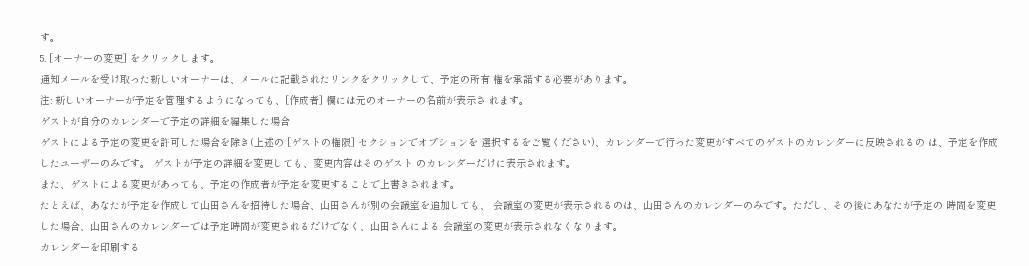す。
5. [オーナーの変更] をクリックします。
通知メールを受け取った新しいオーナーは、メールに記載されたリンクをクリックして、予定の所有 権を承諾する必要があります。
注: 新しいオーナーが予定を管理するようになっても、[作成者] 欄には元のオーナーの名前が表示さ れます。
ゲストが自分のカレンダーで予定の詳細を編集した場合
ゲストによる予定の変更を許可した場合を除き(上述の [ゲストの権限] セクションでオプションを 選択するをご覧ください)、カレンダーで行った変更がすべてのゲストのカレンダーに反映されるの は、予定を作成したユーザーのみです。 ゲストが予定の詳細を変更しても、変更内容はそのゲスト のカレンダーだけに表示されます。
また、ゲストによる変更があっても、予定の作成者が予定を変更することで上書きされます。
たとえば、あなたが予定を作成して山田さんを招待した場合、山田さんが別の会議室を追加しても、 会議室の変更が表示されるのは、山田さんのカレンダーのみです。ただし、その後にあなたが予定の 時間を変更した場合、山田さんのカレンダーでは予定時間が変更されるだけでなく、山田さんによる 会議室の変更が表示されなくなります。
カレンダーを印刷する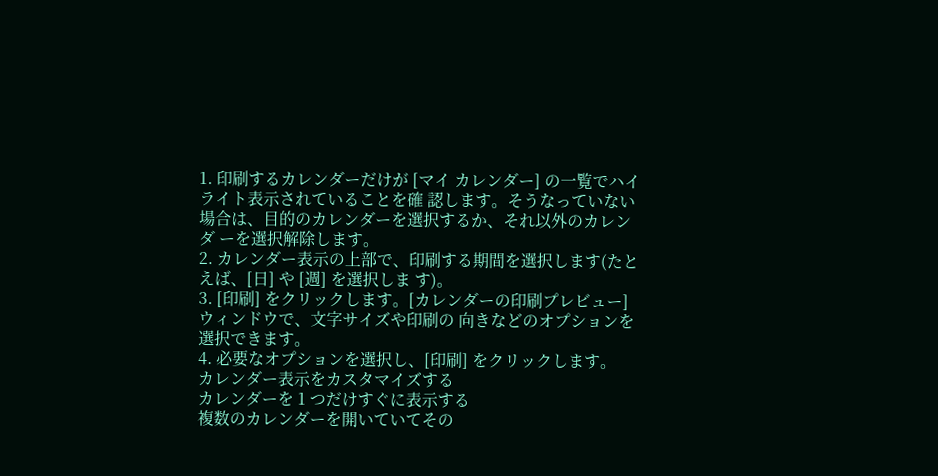1. 印刷するカレンダーだけが [マイ カレンダー] の一覧でハイライト表示されていることを確 認します。そうなっていない場合は、目的のカレンダーを選択するか、それ以外のカレンダ ーを選択解除します。
2. カレンダー表示の上部で、印刷する期間を選択します(たとえば、[日] や [週] を選択しま す)。
3. [印刷] をクリックします。[カレンダーの印刷プレビュー] ウィンドウで、文字サイズや印刷の 向きなどのオプションを選択できます。
4. 必要なオプションを選択し、[印刷] をクリックします。
カレンダー表示をカスタマイズする
カレンダーを 1 つだけすぐに表示する
複数のカレンダーを開いていてその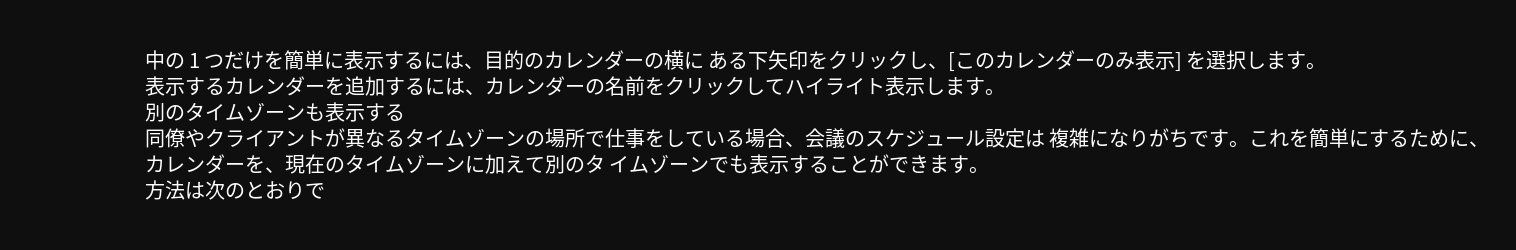中の 1 つだけを簡単に表示するには、目的のカレンダーの横に ある下矢印をクリックし、[このカレンダーのみ表示] を選択します。
表示するカレンダーを追加するには、カレンダーの名前をクリックしてハイライト表示します。
別のタイムゾーンも表示する
同僚やクライアントが異なるタイムゾーンの場所で仕事をしている場合、会議のスケジュール設定は 複雑になりがちです。これを簡単にするために、カレンダーを、現在のタイムゾーンに加えて別のタ イムゾーンでも表示することができます。
方法は次のとおりで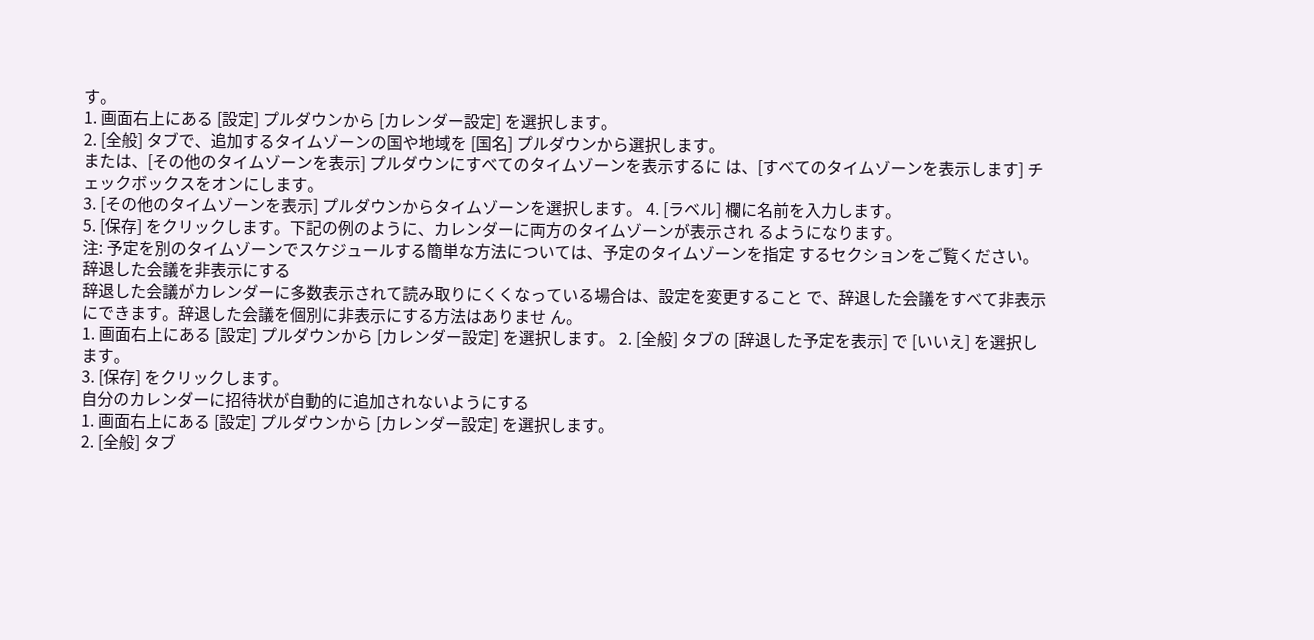す。
1. 画面右上にある [設定] プルダウンから [カレンダー設定] を選択します。
2. [全般] タブで、追加するタイムゾーンの国や地域を [国名] プルダウンから選択します。
または、[その他のタイムゾーンを表示] プルダウンにすべてのタイムゾーンを表示するに は、[すべてのタイムゾーンを表示します] チェックボックスをオンにします。
3. [その他のタイムゾーンを表示] プルダウンからタイムゾーンを選択します。 4. [ラベル] 欄に名前を入力します。
5. [保存] をクリックします。下記の例のように、カレンダーに両方のタイムゾーンが表示され るようになります。
注: 予定を別のタイムゾーンでスケジュールする簡単な方法については、予定のタイムゾーンを指定 するセクションをご覧ください。
辞退した会議を非表示にする
辞退した会議がカレンダーに多数表示されて読み取りにくくなっている場合は、設定を変更すること で、辞退した会議をすべて非表示にできます。辞退した会議を個別に非表示にする方法はありませ ん。
1. 画面右上にある [設定] プルダウンから [カレンダー設定] を選択します。 2. [全般] タブの [辞退した予定を表示] で [いいえ] を選択します。
3. [保存] をクリックします。
自分のカレンダーに招待状が自動的に追加されないようにする
1. 画面右上にある [設定] プルダウンから [カレンダー設定] を選択します。
2. [全般] タブ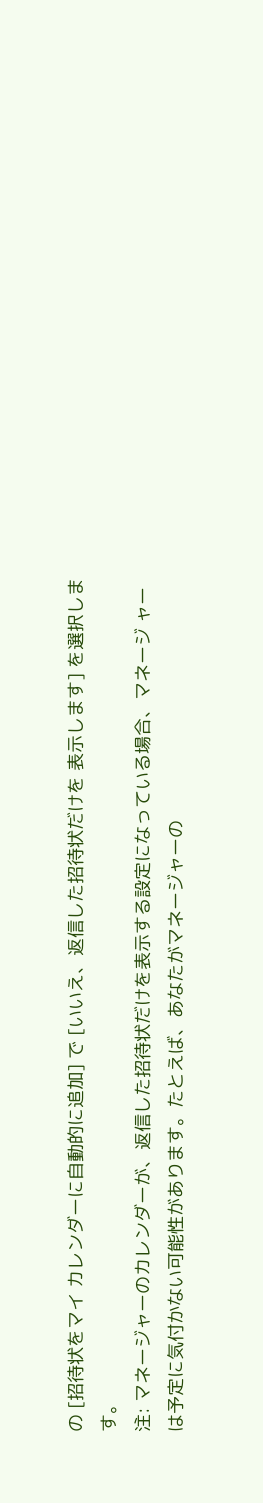の [招待状をマイ カレンダーに自動的に追加] で [いいえ、返信した招待状だけを 表示します] を選択します。
注: マネージャーのカレンダーが、返信した招待状だけを表示する設定になっている場合、マネージ ャーは予定に気付かない可能性があります。たとえば、あなたがマネージャーの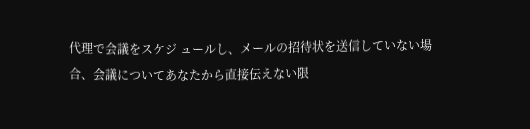代理で会議をスケジ ュールし、メールの招待状を送信していない場合、会議についてあなたから直接伝えない限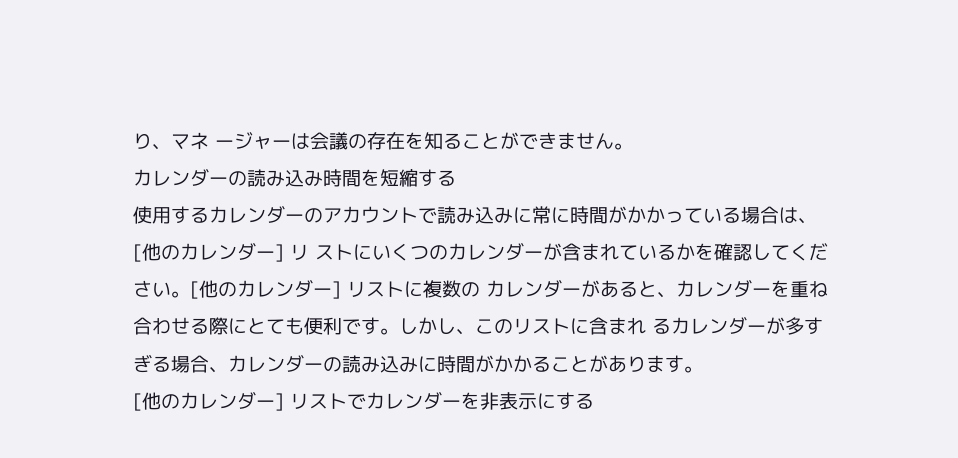り、マネ ージャーは会議の存在を知ることができません。
カレンダーの読み込み時間を短縮する
使用するカレンダーのアカウントで読み込みに常に時間がかかっている場合は、[他のカレンダー] リ ストにいくつのカレンダーが含まれているかを確認してください。[他のカレンダー] リストに複数の カレンダーがあると、カレンダーを重ね合わせる際にとても便利です。しかし、このリストに含まれ るカレンダーが多すぎる場合、カレンダーの読み込みに時間がかかることがあります。
[他のカレンダー] リストでカレンダーを非表示にする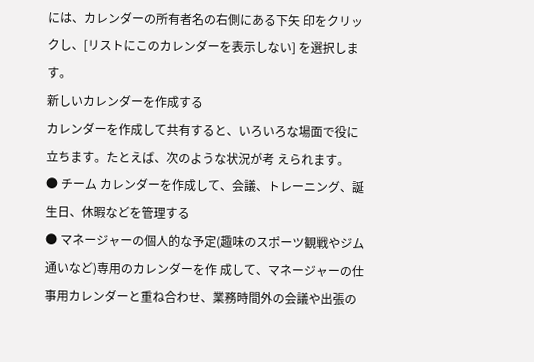には、カレンダーの所有者名の右側にある下矢 印をクリックし、[リストにこのカレンダーを表示しない] を選択します。
新しいカレンダーを作成する
カレンダーを作成して共有すると、いろいろな場面で役に立ちます。たとえば、次のような状況が考 えられます。
● チーム カレンダーを作成して、会議、トレーニング、誕生日、休暇などを管理する
● マネージャーの個人的な予定(趣味のスポーツ観戦やジム通いなど)専用のカレンダーを作 成して、マネージャーの仕事用カレンダーと重ね合わせ、業務時間外の会議や出張の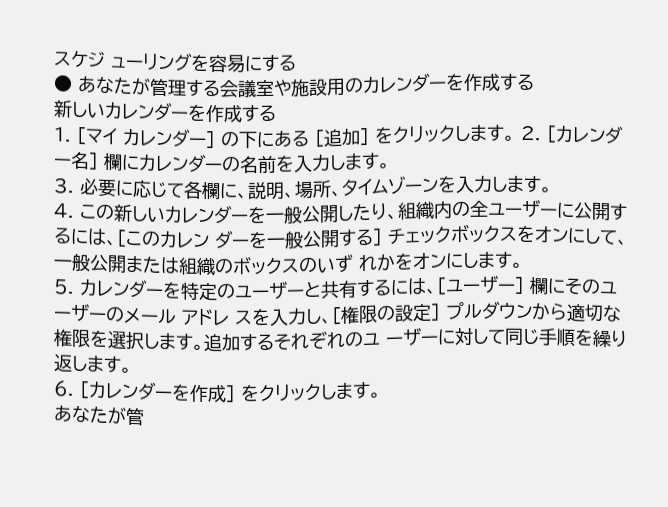スケジ ューリングを容易にする
● あなたが管理する会議室や施設用のカレンダーを作成する
新しいカレンダーを作成する
1. [マイ カレンダー] の下にある [追加] をクリックします。 2. [カレンダー名] 欄にカレンダーの名前を入力します。
3. 必要に応じて各欄に、説明、場所、タイムゾーンを入力します。
4. この新しいカレンダーを一般公開したり、組織内の全ユーザーに公開するには、[このカレン ダーを一般公開する] チェックボックスをオンにして、一般公開または組織のボックスのいず れかをオンにします。
5. カレンダーを特定のユーザーと共有するには、[ユーザー] 欄にそのユーザーのメール アドレ スを入力し、[権限の設定] プルダウンから適切な権限を選択します。追加するそれぞれのユ ーザーに対して同じ手順を繰り返します。
6. [カレンダーを作成] をクリックします。
あなたが管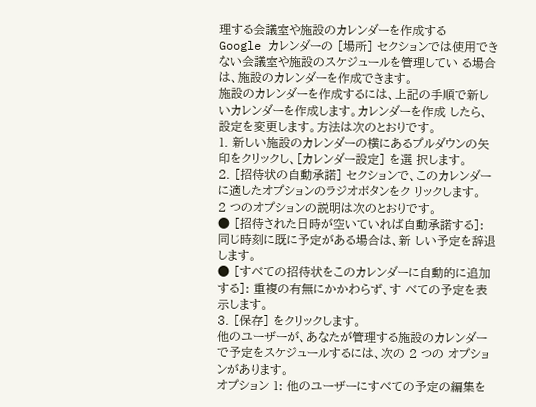理する会議室や施設のカレンダーを作成する
Google カレンダーの [場所] セクションでは使用できない会議室や施設のスケジュールを管理してい る場合は、施設のカレンダーを作成できます。
施設のカレンダーを作成するには、上記の手順で新しいカレンダーを作成します。カレンダーを作成 したら、設定を変更します。方法は次のとおりです。
1. 新しい施設のカレンダーの横にあるプルダウンの矢印をクリックし、[カレンダー設定] を選 択します。
2. [招待状の自動承諾] セクションで、このカレンダーに適したオプションのラジオボタンをク リックします。
2 つのオプションの説明は次のとおりです。
● [招待された日時が空いていれば自動承諾する]: 同じ時刻に既に予定がある場合は、新 しい予定を辞退します。
● [すべての招待状をこのカレンダーに自動的に追加する]: 重複の有無にかかわらず、す べての予定を表示します。
3. [保存] をクリックします。
他のユーザーが、あなたが管理する施設のカレンダーで予定をスケジュールするには、次の 2 つの オプションがあります。
オプション 1: 他のユーザーにすべての予定の編集を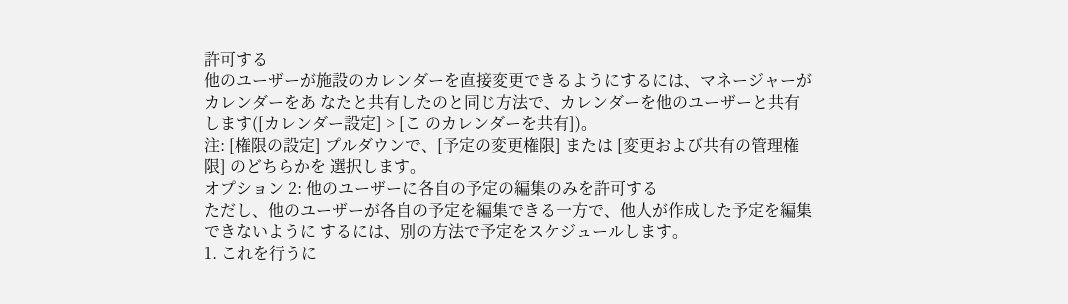許可する
他のユーザーが施設のカレンダーを直接変更できるようにするには、マネージャーがカレンダーをあ なたと共有したのと同じ方法で、カレンダーを他のユーザーと共有します([カレンダー設定] > [こ のカレンダーを共有])。
注: [権限の設定] プルダウンで、[予定の変更権限] または [変更および共有の管理権限] のどちらかを 選択します。
オプション 2: 他のユーザーに各自の予定の編集のみを許可する
ただし、他のユーザーが各自の予定を編集できる一方で、他人が作成した予定を編集できないように するには、別の方法で予定をスケジュールします。
1. これを行うに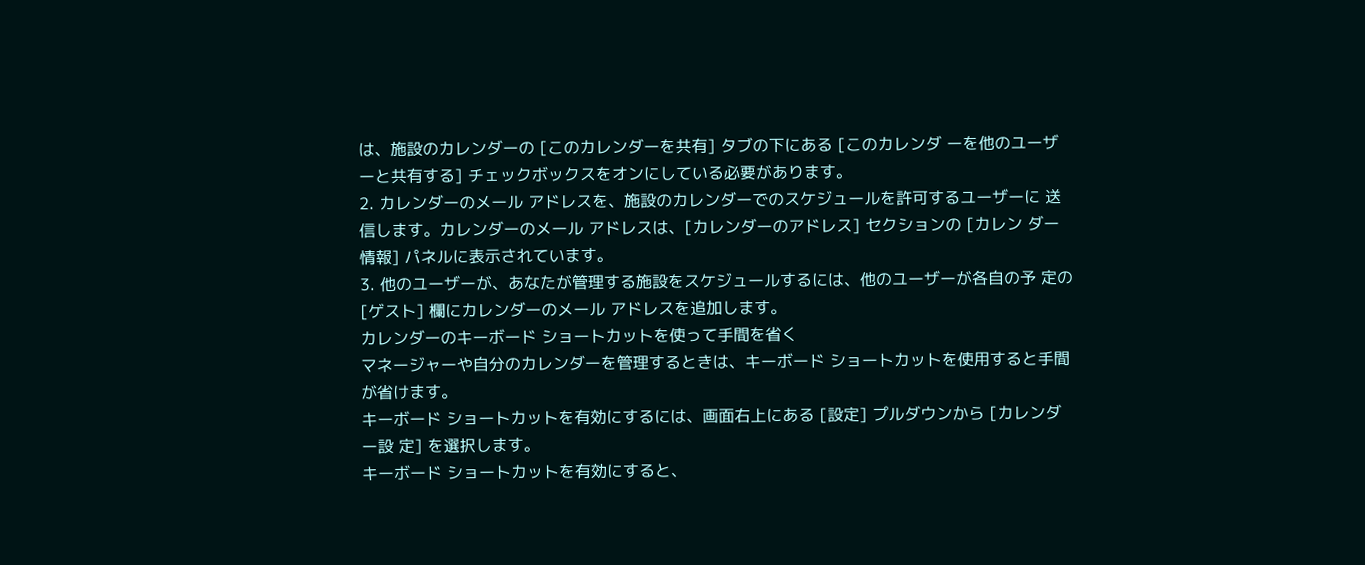は、施設のカレンダーの [このカレンダーを共有] タブの下にある [このカレンダ ーを他のユーザーと共有する] チェックボックスをオンにしている必要があります。
2. カレンダーのメール アドレスを、施設のカレンダーでのスケジュールを許可するユーザーに 送信します。カレンダーのメール アドレスは、[カレンダーのアドレス] セクションの [カレン ダー情報] パネルに表示されています。
3. 他のユーザーが、あなたが管理する施設をスケジュールするには、他のユーザーが各自の予 定の [ゲスト] 欄にカレンダーのメール アドレスを追加します。
カレンダーのキーボード ショートカットを使って手間を省く
マネージャーや自分のカレンダーを管理するときは、キーボード ショートカットを使用すると手間 が省けます。
キーボード ショートカットを有効にするには、画面右上にある [設定] プルダウンから [カレンダー設 定] を選択します。
キーボード ショートカットを有効にすると、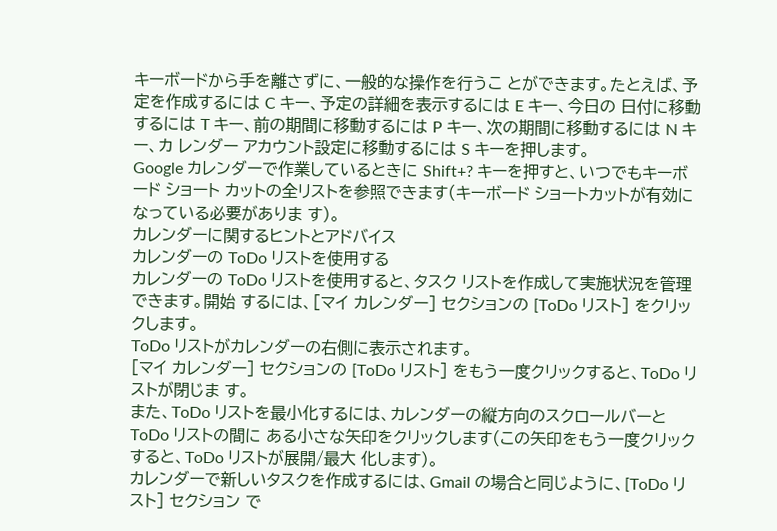キーボードから手を離さずに、一般的な操作を行うこ とができます。たとえば、予定を作成するには C キー、予定の詳細を表示するには E キー、今日の 日付に移動するには T キー、前の期間に移動するには P キー、次の期間に移動するには N キー、カ レンダー アカウント設定に移動するには S キーを押します。
Google カレンダーで作業しているときに Shift+? キーを押すと、いつでもキーボード ショート カットの全リストを参照できます(キーボード ショートカットが有効になっている必要がありま す)。
カレンダーに関するヒントとアドバイス
カレンダーの ToDo リストを使用する
カレンダーの ToDo リストを使用すると、タスク リストを作成して実施状況を管理できます。開始 するには、[マイ カレンダー] セクションの [ToDo リスト] をクリックします。
ToDo リストがカレンダーの右側に表示されます。
[マイ カレンダー] セクションの [ToDo リスト] をもう一度クリックすると、ToDo リストが閉じま す。
また、ToDo リストを最小化するには、カレンダーの縦方向のスクロールバーと ToDo リストの間に ある小さな矢印をクリックします(この矢印をもう一度クリックすると、ToDo リストが展開/最大 化します)。
カレンダーで新しいタスクを作成するには、Gmail の場合と同じように、[ToDo リスト] セクション で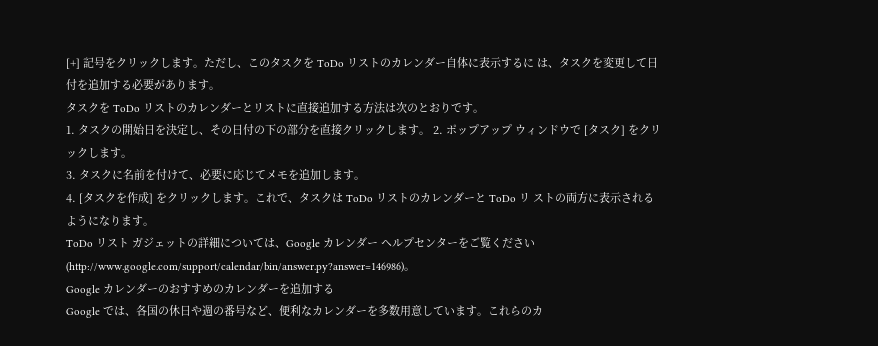[+] 記号をクリックします。ただし、このタスクを ToDo リストのカレンダー自体に表示するに は、タスクを変更して日付を追加する必要があります。
タスクを ToDo リストのカレンダーとリストに直接追加する方法は次のとおりです。
1. タスクの開始日を決定し、その日付の下の部分を直接クリックします。 2. ポップアップ ウィンドウで [タスク] をクリックします。
3. タスクに名前を付けて、必要に応じてメモを追加します。
4. [タスクを作成] をクリックします。これで、タスクは ToDo リストのカレンダーと ToDo リ ストの両方に表示されるようになります。
ToDo リスト ガジェットの詳細については、Google カレンダー ヘルプセンターをご覧ください
(http://www.google.com/support/calendar/bin/answer.py?answer=146986)。
Google カレンダーのおすすめのカレンダーを追加する
Google では、各国の休日や週の番号など、便利なカレンダーを多数用意しています。これらのカ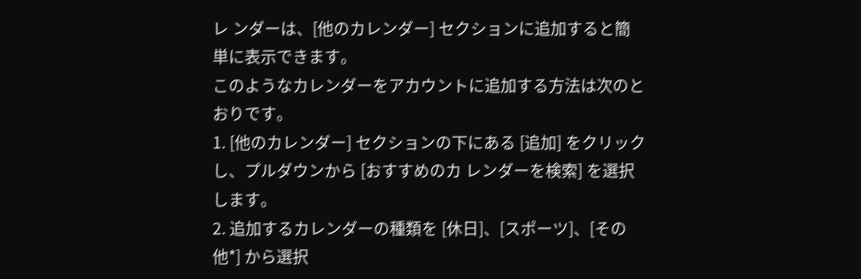レ ンダーは、[他のカレンダー] セクションに追加すると簡単に表示できます。
このようなカレンダーをアカウントに追加する方法は次のとおりです。
1. [他のカレンダー] セクションの下にある [追加] をクリックし、プルダウンから [おすすめのカ レンダーを検索] を選択します。
2. 追加するカレンダーの種類を [休日]、[スポーツ]、[その他*] から選択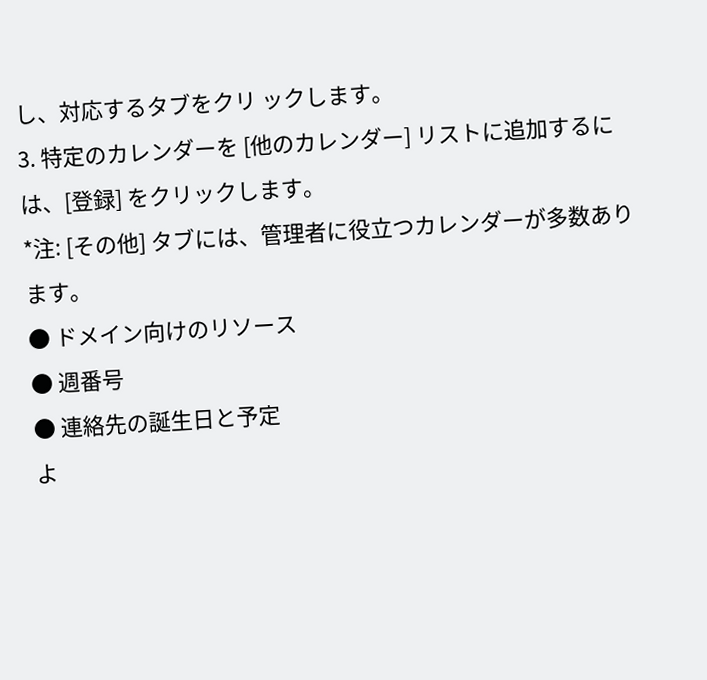し、対応するタブをクリ ックします。
3. 特定のカレンダーを [他のカレンダー] リストに追加するには、[登録] をクリックします。
*注: [その他] タブには、管理者に役立つカレンダーが多数あります。
● ドメイン向けのリソース
● 週番号
● 連絡先の誕生日と予定
よ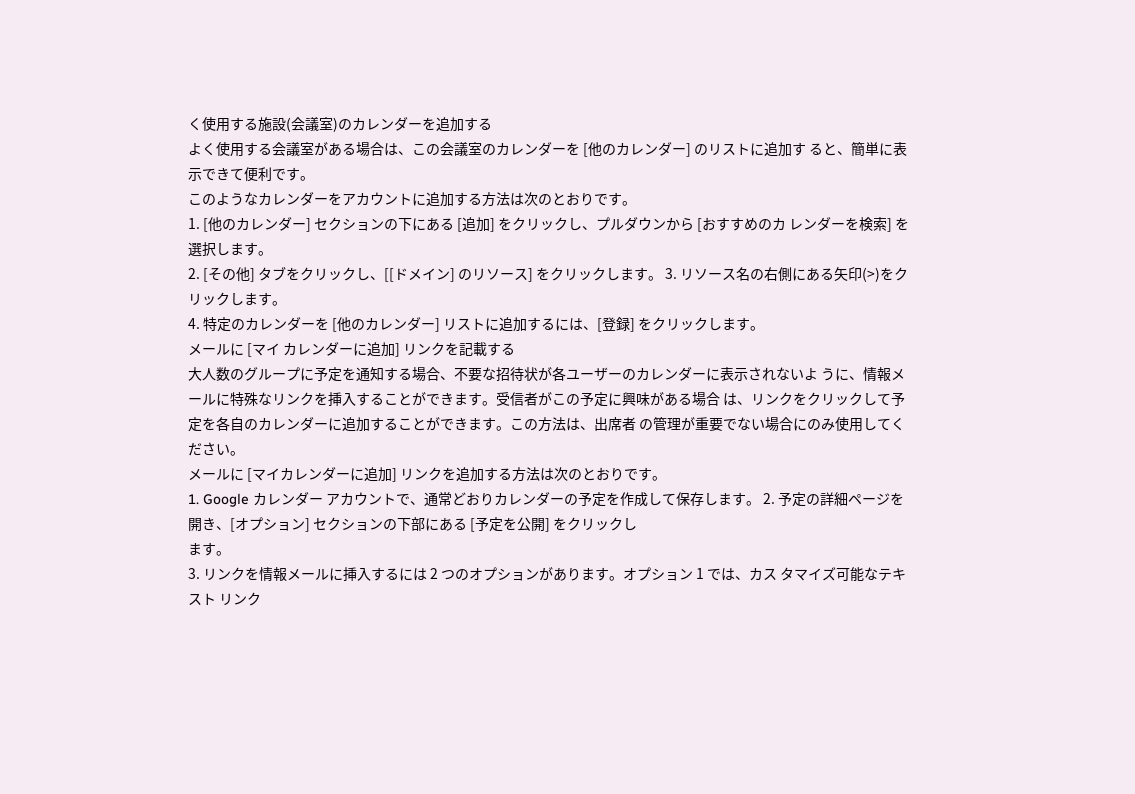く使用する施設(会議室)のカレンダーを追加する
よく使用する会議室がある場合は、この会議室のカレンダーを [他のカレンダー] のリストに追加す ると、簡単に表示できて便利です。
このようなカレンダーをアカウントに追加する方法は次のとおりです。
1. [他のカレンダー] セクションの下にある [追加] をクリックし、プルダウンから [おすすめのカ レンダーを検索] を選択します。
2. [その他] タブをクリックし、[[ドメイン] のリソース] をクリックします。 3. リソース名の右側にある矢印(>)をクリックします。
4. 特定のカレンダーを [他のカレンダー] リストに追加するには、[登録] をクリックします。
メールに [マイ カレンダーに追加] リンクを記載する
大人数のグループに予定を通知する場合、不要な招待状が各ユーザーのカレンダーに表示されないよ うに、情報メールに特殊なリンクを挿入することができます。受信者がこの予定に興味がある場合 は、リンクをクリックして予定を各自のカレンダーに追加することができます。この方法は、出席者 の管理が重要でない場合にのみ使用してください。
メールに [マイカレンダーに追加] リンクを追加する方法は次のとおりです。
1. Google カレンダー アカウントで、通常どおりカレンダーの予定を作成して保存します。 2. 予定の詳細ページを開き、[オプション] セクションの下部にある [予定を公開] をクリックし
ます。
3. リンクを情報メールに挿入するには 2 つのオプションがあります。オプション 1 では、カス タマイズ可能なテキスト リンク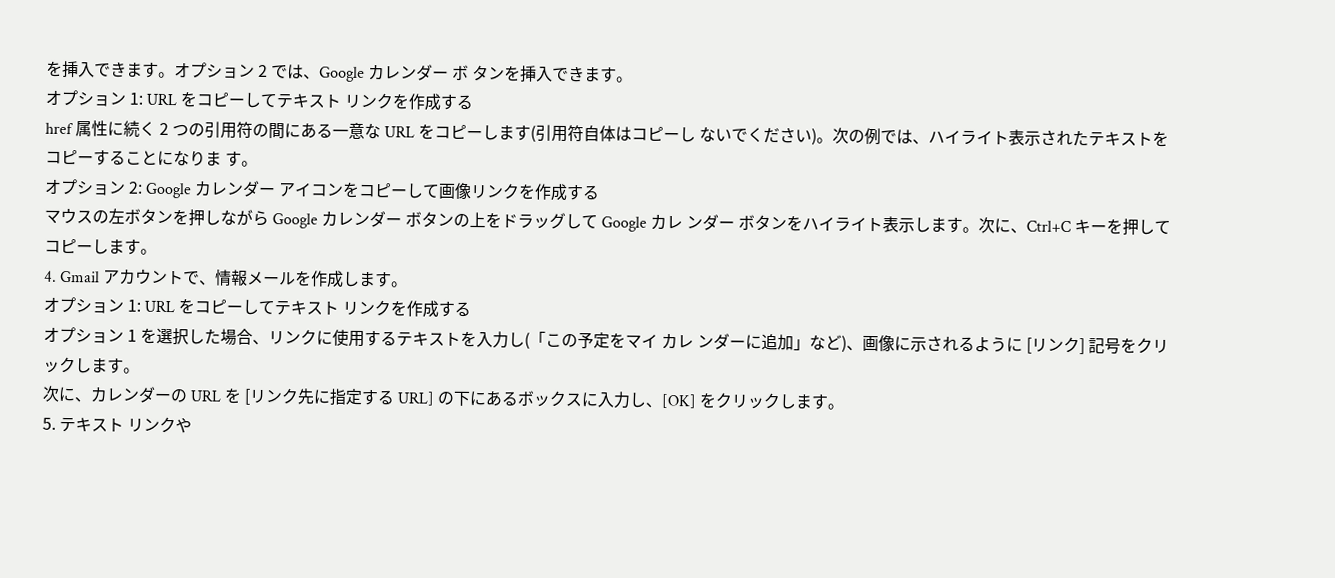を挿入できます。オプション 2 では、Google カレンダー ボ タンを挿入できます。
オプション 1: URL をコピーしてテキスト リンクを作成する
href 属性に続く 2 つの引用符の間にある一意な URL をコピーします(引用符自体はコピーし ないでください)。次の例では、ハイライト表示されたテキストをコピーすることになりま す。
オプション 2: Google カレンダー アイコンをコピーして画像リンクを作成する
マウスの左ボタンを押しながら Google カレンダー ボタンの上をドラッグして Google カレ ンダー ボタンをハイライト表示します。次に、Ctrl+C キーを押してコピーします。
4. Gmail アカウントで、情報メールを作成します。
オプション 1: URL をコピーしてテキスト リンクを作成する
オプション 1 を選択した場合、リンクに使用するテキストを入力し(「この予定をマイ カレ ンダーに追加」など)、画像に示されるように [リンク] 記号をクリックします。
次に、カレンダーの URL を [リンク先に指定する URL] の下にあるボックスに入力し、[OK] をクリックします。
5. テキスト リンクや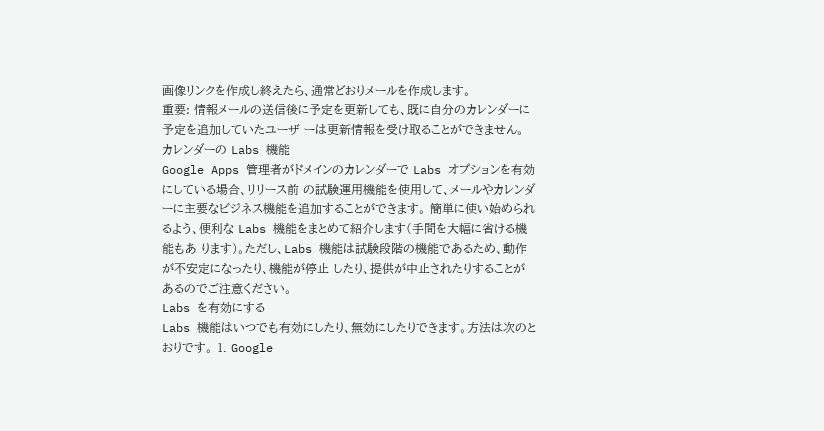画像リンクを作成し終えたら、通常どおりメールを作成します。
重要: 情報メールの送信後に予定を更新しても、既に自分のカレンダーに予定を追加していたユーザ ーは更新情報を受け取ることができません。
カレンダーの Labs 機能
Google Apps 管理者がドメインのカレンダーで Labs オプションを有効にしている場合、リリース前 の試験運用機能を使用して、メールやカレンダーに主要なビジネス機能を追加することができます。 簡単に使い始められるよう、便利な Labs 機能をまとめて紹介します(手間を大幅に省ける機能もあ ります)。ただし、Labs 機能は試験段階の機能であるため、動作が不安定になったり、機能が停止 したり、提供が中止されたりすることがあるのでご注意ください。
Labs を有効にする
Labs 機能はいつでも有効にしたり、無効にしたりできます。方法は次のとおりです。 1. Google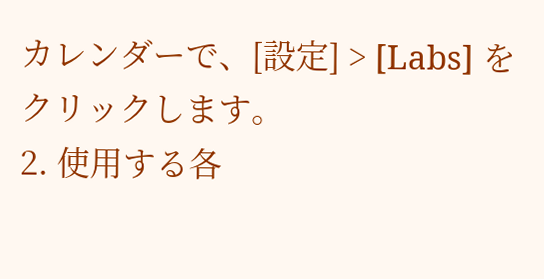カレンダーで、[設定] > [Labs] をクリックします。
2. 使用する各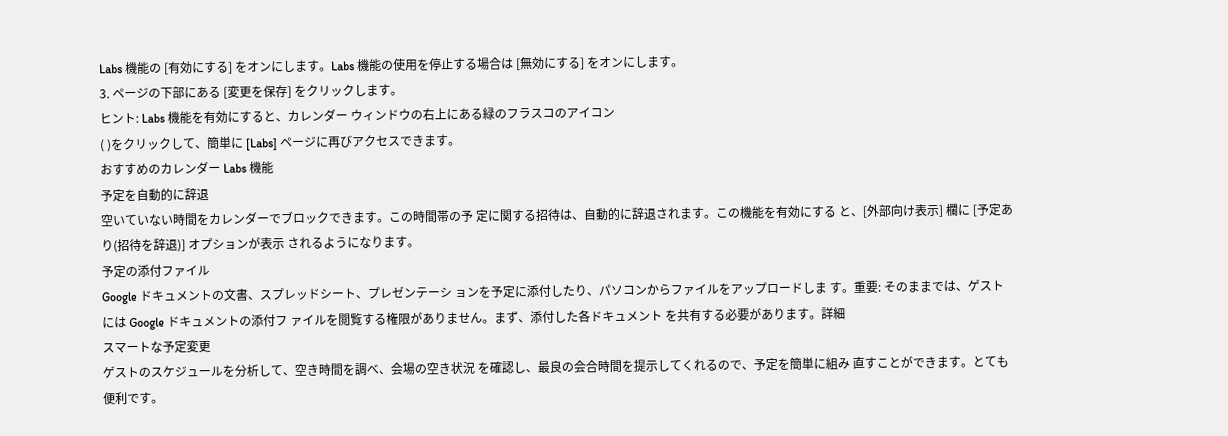Labs 機能の [有効にする] をオンにします。Labs 機能の使用を停止する場合は [無効にする] をオンにします。
3. ページの下部にある [変更を保存] をクリックします。
ヒント: Labs 機能を有効にすると、カレンダー ウィンドウの右上にある緑のフラスコのアイコン
( )をクリックして、簡単に [Labs] ページに再びアクセスできます。
おすすめのカレンダー Labs 機能
予定を自動的に辞退
空いていない時間をカレンダーでブロックできます。この時間帯の予 定に関する招待は、自動的に辞退されます。この機能を有効にする と、[外部向け表示] 欄に [予定あり(招待を辞退)] オプションが表示 されるようになります。
予定の添付ファイル
Google ドキュメントの文書、スプレッドシート、プレゼンテーシ ョンを予定に添付したり、パソコンからファイルをアップロードしま す。重要: そのままでは、ゲストには Google ドキュメントの添付フ ァイルを閲覧する権限がありません。まず、添付した各ドキュメント を共有する必要があります。詳細
スマートな予定変更
ゲストのスケジュールを分析して、空き時間を調べ、会場の空き状況 を確認し、最良の会合時間を提示してくれるので、予定を簡単に組み 直すことができます。とても便利です。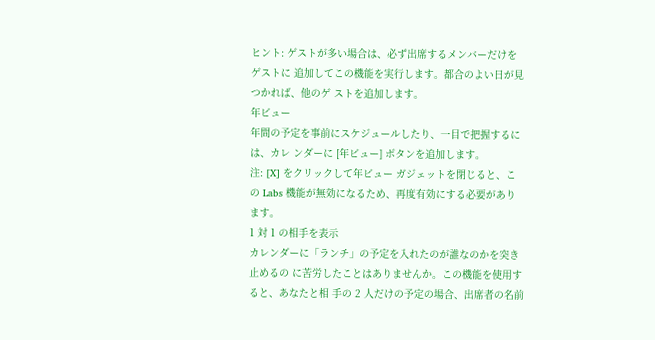ヒント: ゲストが多い場合は、必ず出席するメンバーだけをゲストに 追加してこの機能を実行します。都合のよい日が見つかれば、他のゲ ストを追加します。
年ビュー
年間の予定を事前にスケジュールしたり、一目で把握するには、カレ ンダーに [年ビュー] ボタンを追加します。
注: [X] をクリックして年ビュー ガジェットを閉じると、この Labs 機能が無効になるため、再度有効にする必要があります。
1 対 1 の相手を表示
カレンダーに「ランチ」の予定を入れたのが誰なのかを突き止めるの に苦労したことはありませんか。この機能を使用すると、あなたと相 手の 2 人だけの予定の場合、出席者の名前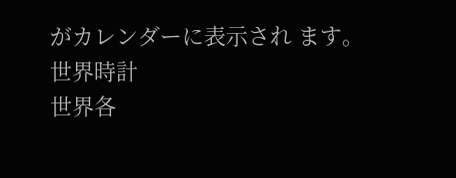がカレンダーに表示され ます。
世界時計
世界各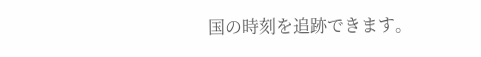国の時刻を追跡できます。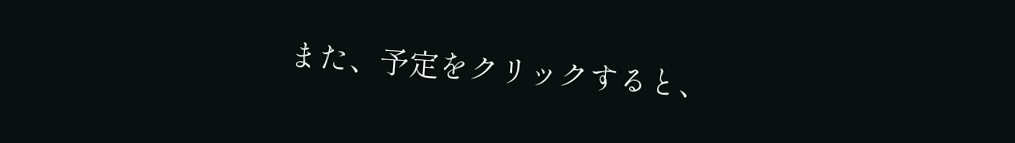また、予定をクリックすると、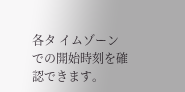各タ イムゾーンでの開始時刻を確認できます。